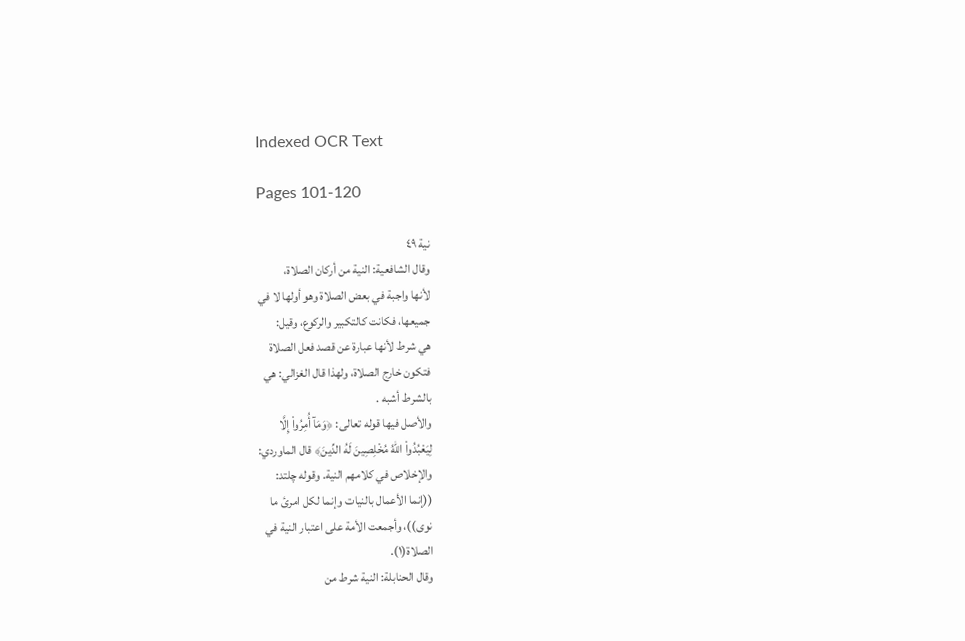Indexed OCR Text

Pages 101-120

نية ٤٩
وقال الشافعية: النية من أركان الصلاة،
لأنها واجبة في بعض الصلاة وهو أولها لا في
جميعها، فكانت کالتكبير والركوع، وقيل:
هي شرط لأنها عبارة عن قصد فعل الصلاة
فتكون خارج الصلاة، ولهذا قال الغزالي: هي
بالشرط أشبه .
والأصل فيها قوله تعالى: ﴿وَمَآ أُمِرُواْ إِلَّا
لِيَعْبُدُواْ اللّهُ مُخْلِصِينَ لَهُ الدِّينَ﴾ قال الماوردي:
والإخلاص في كلامهم النية. وقوله چلتد:
((إنما الأعمال بالنيات وإنما لكل امرئ ما
نوى))، وأجمعت الأمة على اعتبار النية في
الصلاة(١).
وقال الحنابلة: النية شرط من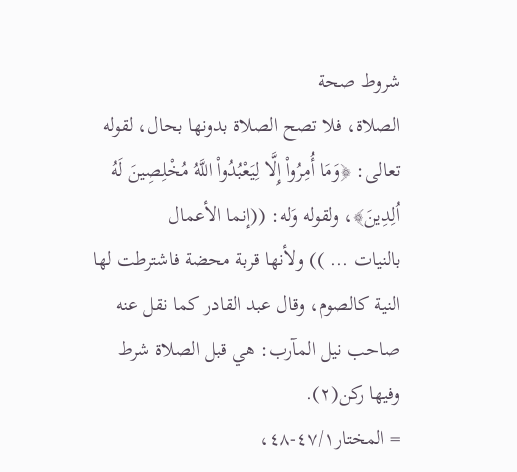شروط صحة
الصلاة، فلا تصح الصلاة بدونها بحال، لقوله
تعالى: ﴿وَمَا أُمِرُواْ إِلَّا لِيَعْبُدُواْ اللَّهُ مُخْلِصِينَ لَهُ
اُلِدِينَ﴾، ولقوله وَله: ((إنما الأعمال
بالنيات ... )) ولأنها قربة محضة فاشترطت لها
النية كالصوم، وقال عبد القادر كما نقل عنه
صاحب نيل المآرب: هي قبل الصلاة شرط
وفيها ركن(٢).
= المختار٤٧/١-٤٨،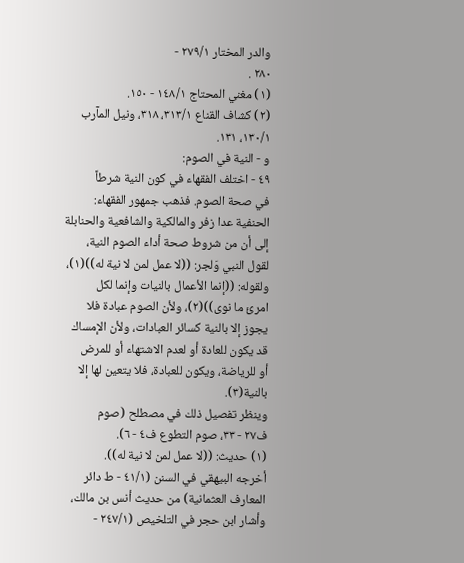والدر المختار ٢٧٩/١ -
٢٨٠ .
(١) مغني المحتاج ١٤٨/١ - ١٥٠.
(٢) كشاف القناع ٣١٣/١، ٣١٨، ونيل المآرب
١٣٠/١، ١٣١.
و - النية في الصوم:
٤٩ - اختلف الفقهاء في كون النية شرطاً
في صحة الصوم. فذهب جمهور الفقهاء:
الحنفية عدا زفر والمالكية والشافعية والحنابلة
إلى أن من شروط صحة أداء الصوم النية،
لقول النبي وَلجر: ((لا عمل لمن لا نية له))(١)،
ولقوله: ((إنما الأعمال بالنيات وإنما لكل
امرئ ما نوى))(٢)، ولأن الصوم عبادة فلا
يجوز إلا بالنية كسائر العبادات، ولأن الإمساك
قد يكون للعادة أو لعدم الاشتهاء أو للمرض
أو للرياضة، ويكون للعبادة، فلا يتعين لها إلا
بالنية(٣).
وينظر تفصيل ذلك في مصطلح (صوم
ف٢٧ - ٣٣، صوم التطوع ف٤ - ٦).
(١) حديث: ((لا عمل لمن لا نية له)).
أخرجه البيهقي في السنن (٤١/١ - ط دائر
المعارف العثمانية) من حديث أنس بن مالك،
وأشار ابن حجر في التلخيص (٢٤٧/١ -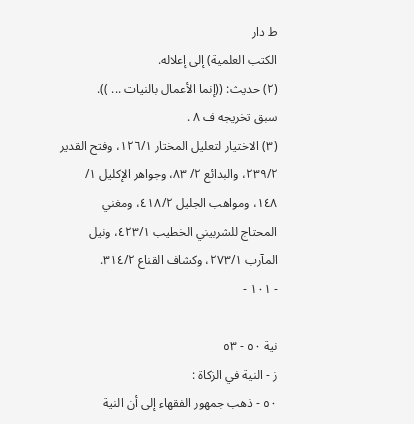ط دار
الكتب العلمية) إلى إعلاله.
(٢) حديث: ((إنما الأعمال بالنيات ... )).
سبق تخريجه ف ٨ .
(٣) الاختيار لتعليل المختار ١٢٦/١، وفتح القدير
٢٣٩/٢، والبدائع ٢/ ٨٣، وجواهر الإكليل ١/
١٤٨، ومواهب الجليل ٤١٨/٢، ومغني
المحتاج للشربيني الخطيب ٤٢٣/١، ونيل
المآرب ٢٧٣/١، وكشاف القناع ٣١٤/٢.
- ١٠١ -

نية ٥٠ - ٥٣
ز - النية في الزكاة :
٥٠ - ذهب جمهور الفقهاء إلى أن النية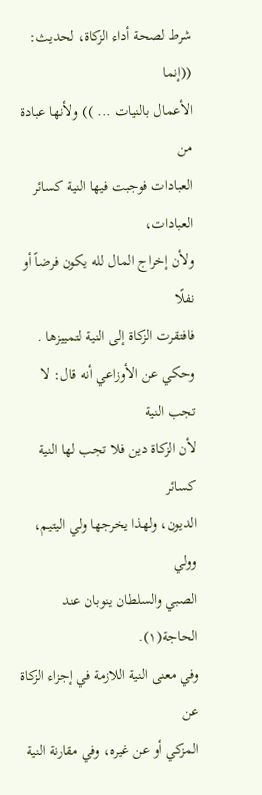شرط لصحة أداء الزكاة، لحديث: ((إنما
الأعمال بالنيات ... )) ولأنها عبادة من
العبادات فوجبت فیھا النیة کسائر العبادات،
ولأن إخراج المال لله يكون فرضاً أو نفلًا
فافتقرت الزكاة إلى النية لتمييزها .
وحكي عن الأوزاعي أنه قال: لا تجب النية
لأن الزكاة دين فلا تجب لها النية كسائر
الديون، ولهذا يخرجها ولي اليتيم، وولي
الصبي والسلطان ينوبان عند الحاجة(١).
وفي معنى النية اللازمة في إجزاء الزكاة عن
المزكي أو عن غيره، وفي مقارنة النية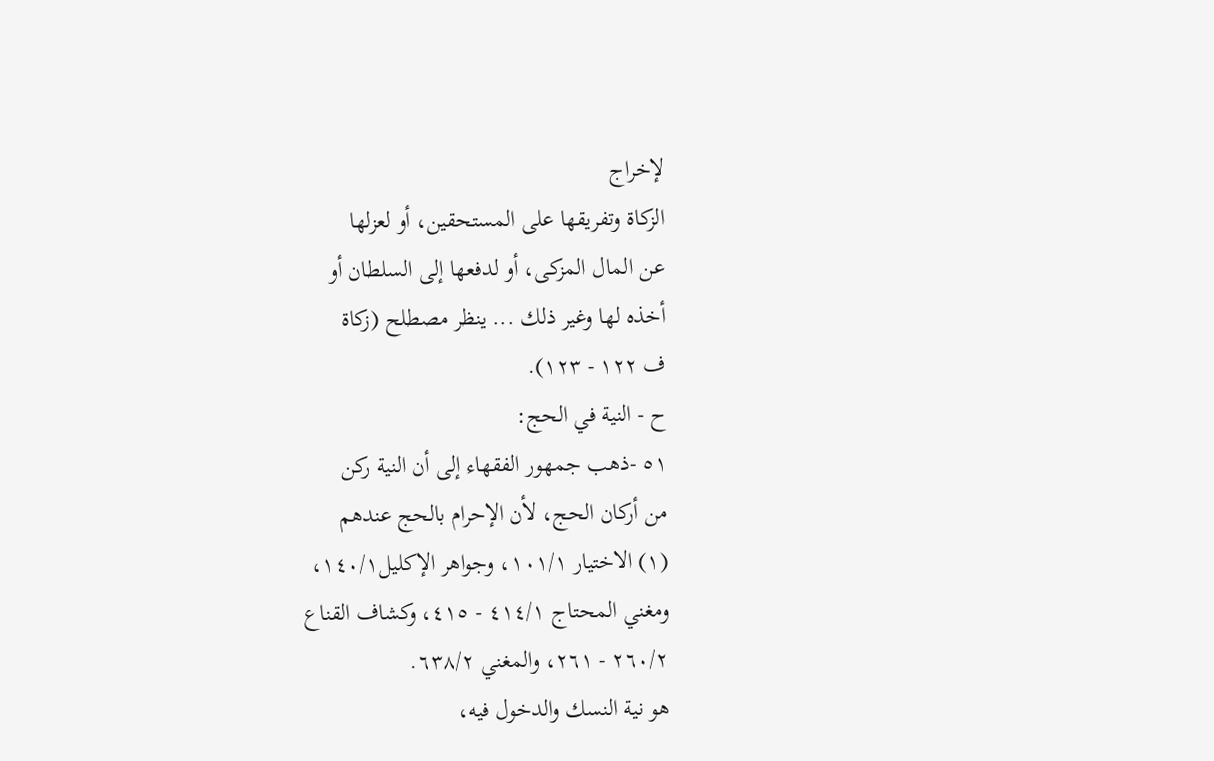لإخراج
الزكاة وتفريقها على المستحقين، أو لعزلها
عن المال المزكى، أو لدفعها إلى السلطان أو
أخذه لها وغير ذلك ... ينظر مصطلح (زكاة
ف ١٢٢ - ١٢٣).
ح - النية في الحج:
٥١ -ذهب جمهور الفقهاء إلى أن النية ركن
من أركان الحج، لأن الإحرام بالحج عندهم
(١) الاختيار ١٠١/١، وجواهر الإكليل١٤٠/١،
ومغني المحتاج ٤١٤/١ - ٤١٥، وكشاف القناع
٢٦٠/٢ - ٢٦١، والمغني ٦٣٨/٢.
هو نية النسك والدخول فيه،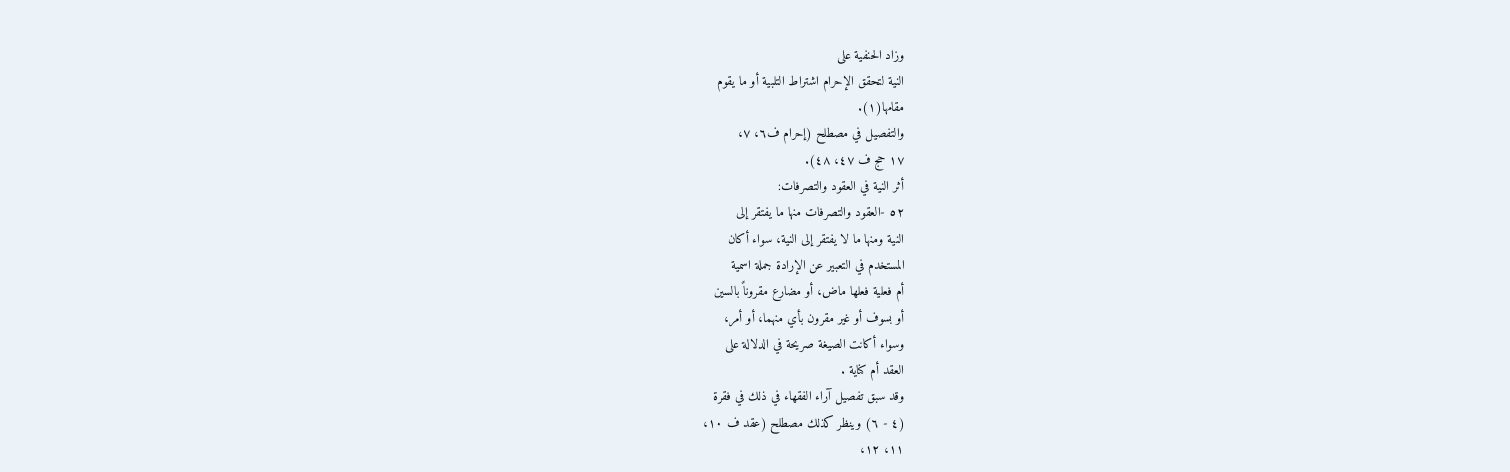وزاد الحنفية على
النية لتحقق الإحرام اشتراط التلبية أو ما يقوم
مقامها(١).
والتفصيل في مصطلح (إحرام ف٦، ٧،
١٧ حج ف ٤٧، ٤٨).
أثر النية في العقود والتصرفات:
٥٢ -العقود والتصرفات منها ما يفتقر إلى
النية ومنها ما لا يفتقر إلى النية، سواء أكان
المستخدم في التعبير عن الإرادة جملة اسمية
أم فعلية فعلها ماض، أو مضارع مقروناً بالسين
أو بسوف أو غير مقرون بأي منهما، أو أمر،
وسواء أكانت الصيغة صريحة في الدلالة على
العقد أم كناية .
وقد سبق تفصيل آراء الفقهاء في ذلك في فقرة
(٤ - ٦) وينظر كذلك مصطلح (عقد ف ١٠،
١١، ١٢،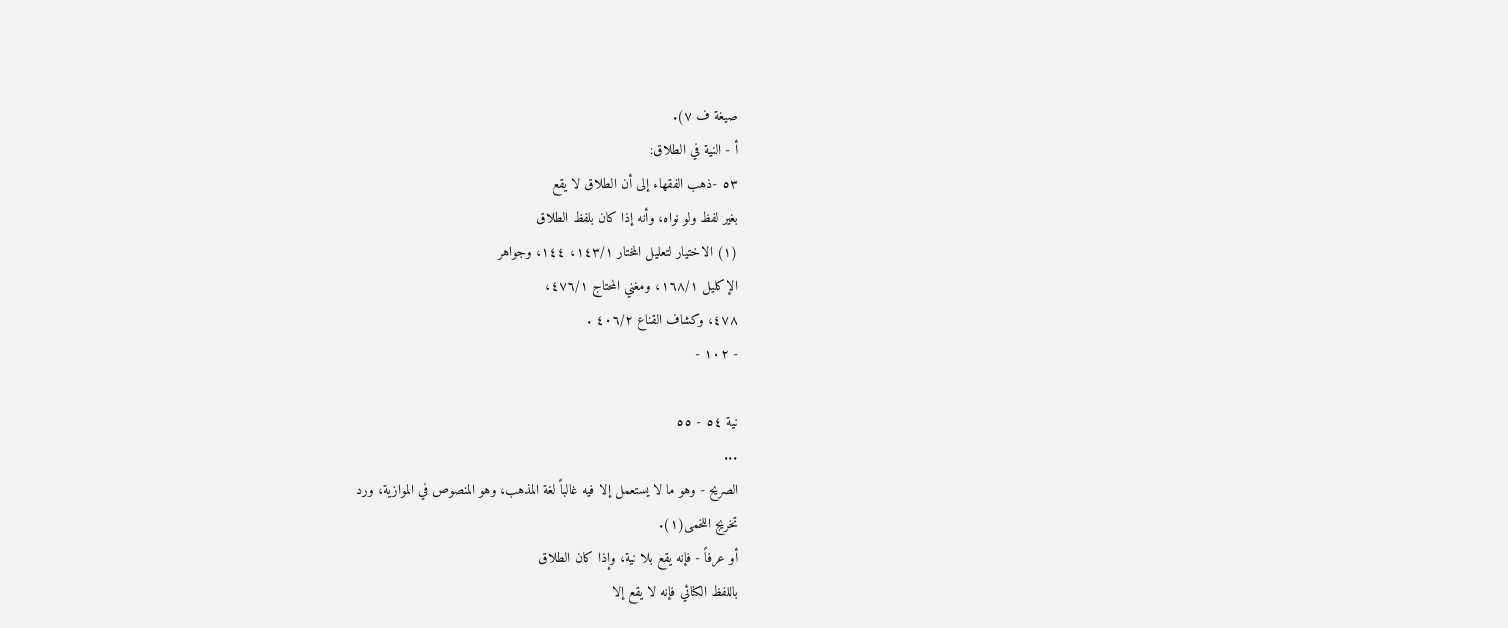صيغة ف ٧).
أ - النية في الطلاق:
٥٣ -ذهب الفقهاء إلى أن الطلاق لا يقع
بغير لفظ ولو نواه، وأنه إذا كان بلفظ الطلاق
(١) الاختيار لتعليل المختار ١٤٣/١، ١٤٤، وجواهر
الإكليل ١٦٨/١، ومغني المحتاج ٤٧٦/١،
٤٧٨، وكشاف القناع ٤٠٦/٢ .
- ١٠٢ -

نية ٥٤ - ٥٥
...
الصريح - وهو ما لا يستعمل إلا فيه غالباً لغة المذهب، وهو المنصوص في الموازية، ورد
تخريج اللخمى(١).
أو عرفاً - فإنه يقع بلا نية، وإذا كان الطلاق
باللفظ الكنائي فإنه لا يقع إلا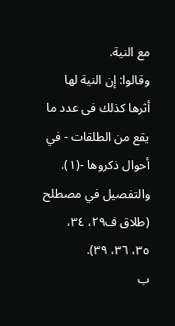مع النية.
وقالوا: إن النية لها أثرها کذلك فی عدد ما
يقع من الطلقات - في أحوال ذكروها -(١).
والتفصيل في مصطلح (طلاق ف٢٩، ٣٤،
٣٥، ٣٦، ٣٩).
ب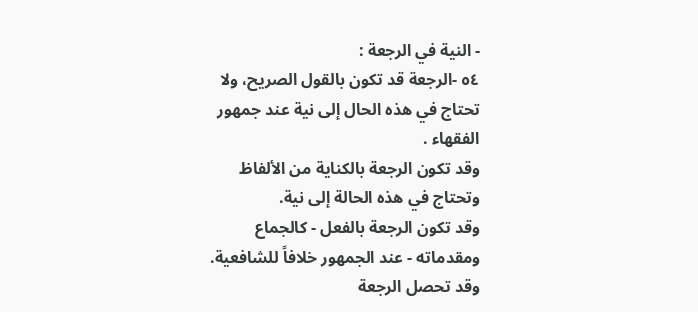- النية في الرجعة :
٥٤ -الرجعة قد تكون بالقول الصريح، ولا
تحتاج في هذه الحال إلى نية عند جمهور
الفقهاء .
وقد تكون الرجعة بالكناية من الألفاظ
وتحتاج في هذه الحالة إلى نية.
وقد تكون الرجعة بالفعل - كالجماع
ومقدماته - عند الجمهور خلافاً للشافعية.
وقد تحصل الرجعة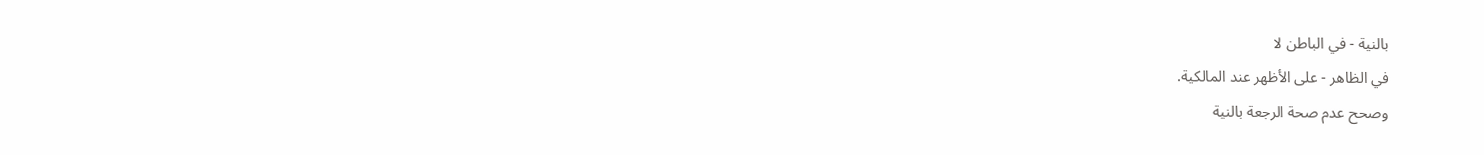بالنية - في الباطن لا
في الظاهر - على الأظهر عند المالكية.
وصحح عدم صحة الرجعة بالنية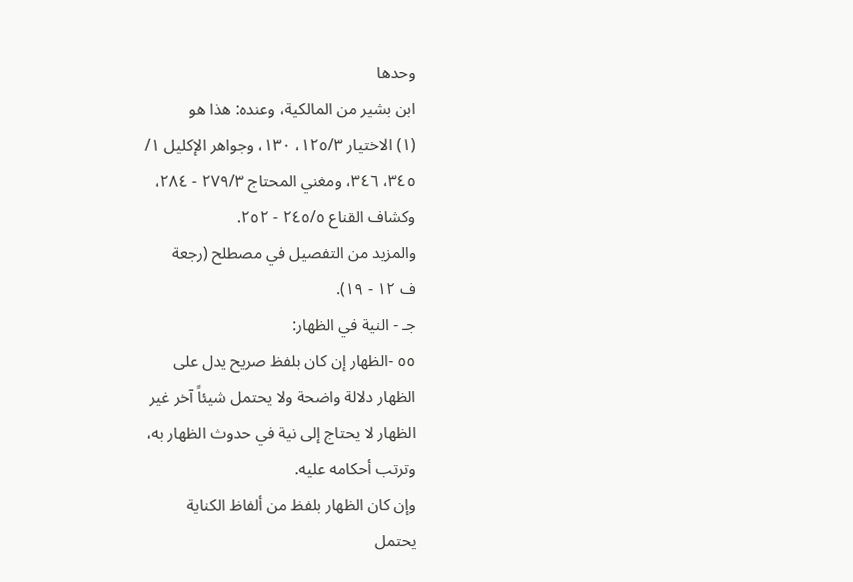وحدها
ابن بشير من المالكية، وعنده: هذا هو
(١) الاختيار ١٢٥/٣، ١٣٠، وجواهر الإكليل ١/
٣٤٥، ٣٤٦، ومغني المحتاج ٢٧٩/٣ - ٢٨٤،
وكشاف القناع ٢٤٥/٥ - ٢٥٢.
والمزيد من التفصيل في مصطلح (رجعة
ف ١٢ - ١٩).
جـ - النية في الظهار:
٥٥ -الظهار إن كان بلفظ صريح يدل على
الظهار دلالة واضحة ولا يحتمل شيئاً آخر غير
الظهار لا يحتاج إلى نية في حدوث الظهار به،
وترتب أحکامه عليه.
وإن كان الظهار بلفظ من ألفاظ الكناية
يحتمل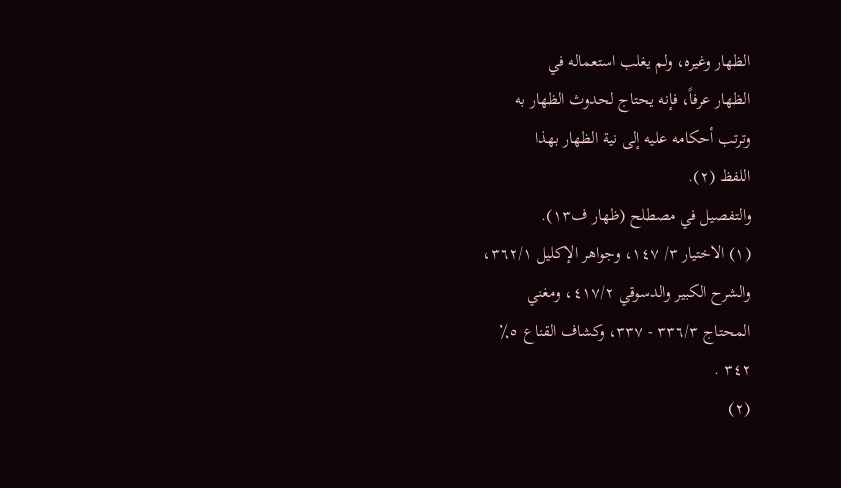الظهار وغيره، ولم يغلب استعماله في
الظهار عرفاً، فإنه يحتاج لحدوث الظهار به
وترتب أحكامه عليه إلى نية الظهار بهذا
اللفظ (٢).
والتفصيل في مصطلح (ظهار ف١٣).
(١) الاختيار ٣/ ١٤٧، وجواهر الإكليل ٣٦٢/١،
والشرح الكبير والدسوقي ٤١٧/٢، ومغني
المحتاج ٣٣٦/٣ - ٣٣٧، وكشاف القناع ٥٪
٣٤٢ .
(٢)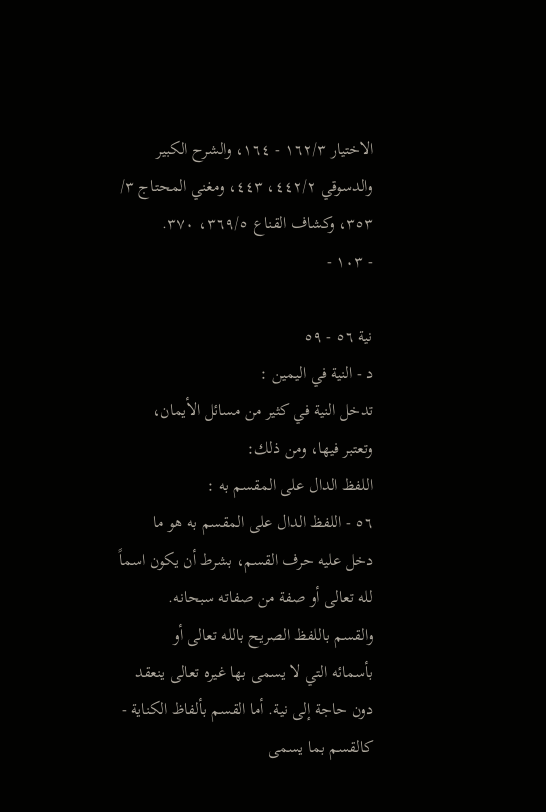الاختيار ١٦٢/٣ - ١٦٤، والشرح الكبير
والدسوقي ٤٤٢/٢، ٤٤٣، ومغني المحتاج ٣/
٣٥٣، وكشاف القناع ٣٦٩/٥، ٣٧٠.
- ١٠٣ -

نية ٥٦ - ٥٩
د - النية في اليمين :
تدخل النية في كثير من مسائل الأيمان،
وتعتبر فيها، ومن ذلك:
اللفظ الدال على المقسم به :
٥٦ - اللفظ الدال على المقسم به هو ما
دخل عليه حرف القسم، بشرط أن يكون اسماً
لله تعالى أو صفة من صفاته سبحانه.
والقسم باللفظ الصريح بالله تعالى أو
بأسمائه التي لا يسمى بها غيره تعالى ينعقد
دون حاجة إلى نية. أما القسم بألفاظ الكناية -
کالقسم بما یسمی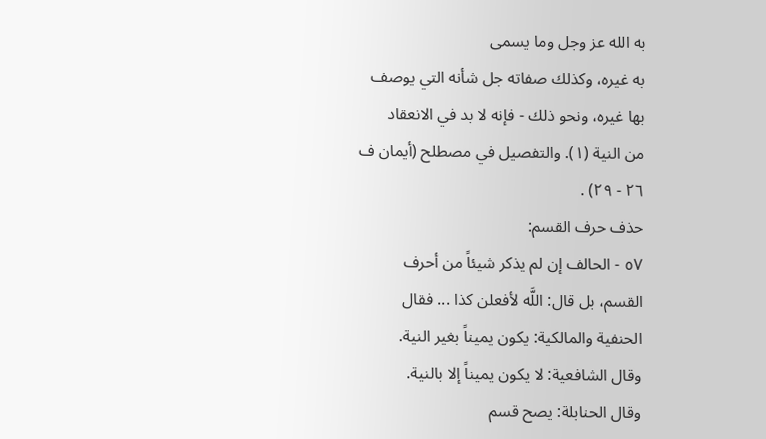به الله عز وجل وما يسمى
به غيره، وكذلك صفاته جل شأنه التي يوصف
بها غيره، ونحو ذلك - فإنه لا بد في الانعقاد
من النية (١). والتفصيل في مصطلح (أيمان ف
٢٦ - ٢٩) .
حذف حرف القسم:
٥٧ - الحالف إن لم يذكر شيئاً من أحرف
القسم، بل قال: اللَّه لأفعلن كذا ... فقال
الحنفية والمالكية: يكون يميناً بغير النية.
وقال الشافعية: لا يكون يميناً إلا بالنية.
وقال الحنابلة: يصح قسم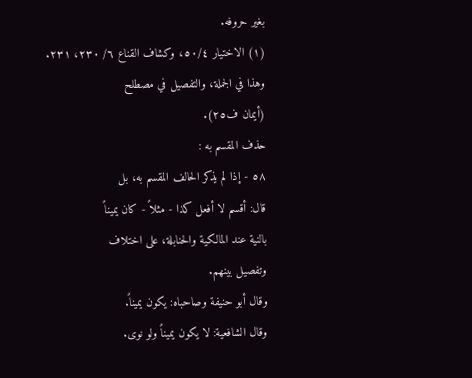بغیر حروفه.
(١) الاختيار ٥٠/٤، وكشاف القناع ٦/ ٢٣٠، ٢٣١.
وهذا في الجملة، والتفصيل في مصطلح
(أيمان ف٢٥).
حذف المقسم به :
٥٨ - إذا لم يذكر الحالف المقسم به، بل
قال: أقسم لا أفعل كذا - مثلاً - كان يميناً
بالنية عند المالكية والحنابلة، على اختلاف
وتفصیل بینھم.
وقال أبو حنيفة وصاحباه: يكون يميناً.
وقال الشافعية: لا یکون یمیناً ولو نوى.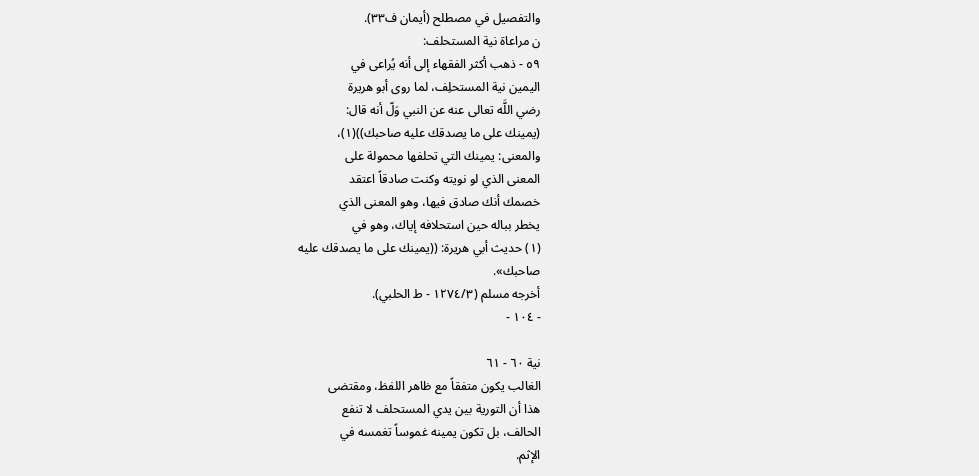والتفصيل في مصطلح (أيمان ف٣٣).
ن مراعاة نية المستحلف:
٥٩ - ذهب أكثر الفقهاء إلى أنه يُراعی في
اليمين نية المستحلِف، لما روى أبو هريرة
رضي اللَّه تعالى عنه عن النبي وَلّ أنه قال:
(يمينك على ما يصدقك عليه صاحبك))(١)،
والمعنى: يمينك التي تحلفها محمولة على
المعنى الذي لو نويته وكنت صادقاً اعتقد
خصمك أنك صادق فيها، وهو المعنى الذي
يخطر بباله حين استحلافه إياك، وهو في
(١) حديث أبي هريرة: ((يمينك على ما يصدقك عليه
صاحبك».
أخرجه مسلم (١٢٧٤/٣ - ط الحلبي).
- ١٠٤ -

نية ٦٠ - ٦١
الغالب يكون متفقاً مع ظاهر اللفظ، ومقتضى
هذا أن التورية بين يدي المستحلف لا تنفع
الحالف، بل تكون يمينه غموساً تغمسه في
الإثم.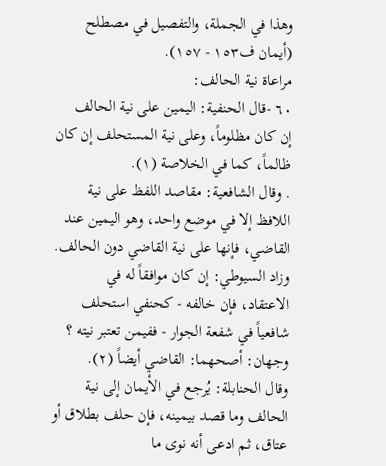وهذا في الجملة، والتفصيل في مصطلح
(أيمان ف١٥٣ - ١٥٧).
مراعاة نية الحالف:
٦٠ -قال الحنفية: اليمين على نية الحالف
إن كان مظلوماً، وعلى نية المستحلف إن كان
ظالماً، كما في الخلاصة (١).
. وقال الشافعية: مقاصد اللفظ على نية
اللافظ إلا في موضع واحد، وهو اليمين عند
القاضي، فإنها على نية القاضي دون الحالف.
وزاد السيوطي: إن كان موافقاً له في
الاعتقاد، فإن خالفه - كحنفي استحلف
شافعياً في شفعة الجوار - ففيمن تعتبر نيته ؟
وجهان: أصحهما: القاضي أيضاً (٢).
وقال الحنابلة: يُرجع في الأيمان إلى نية
الحالف وما قصد بیمینه، فإن حلف بطلاق أو
عتاق، ثم ادعى أنه نوى ما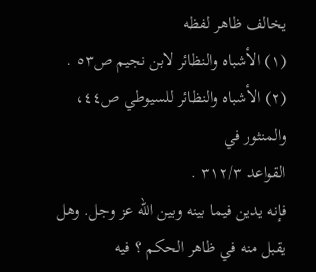يخالف ظاهر لفظه
(١) الأشباه والنظائر لابن نجيم ص٥٣ .
(٢) الأشباه والنظائر للسيوطي ص٤٤، والمنثور في
القواعد ٣١٢/٣ .
فإنه يدين فيما بينه وبين الله عز وجل. وهل
يقبل منه في ظاهر الحكم ؟ فيه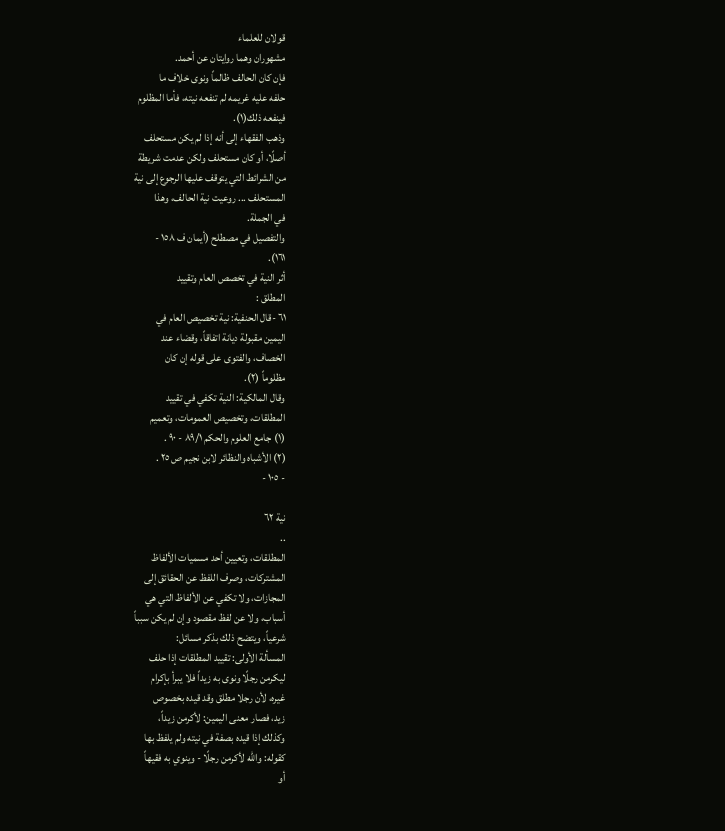قولان للعلماء
مشهوران وهما روايتان عن أحمد.
فإن کان الحالف ظالماً ونوی خلاف ما
حلفه عليه غريمه لم تنفعه نيته، فأما المظلوم
فينفعه ذلك(١).
وذهب الفقهاء إلى أنه إذا لم يكن مستحلف
أصلًا، أو كان مستحلف ولكن عدمت شريطة
من الشرائط التي يتوقف عليها الرجوع إلى نية
المستحلف ... روعيت نية الحالف، وهذا
في الجملة.
والتفصيل في مصطلح (أيمان ف ١٥٨ -
١٦١).
أثر النية في تخصص العام وتقييد
المطلق :
٦١ -قال الحنفية: نية تخصيص العام في
اليمين مقبولة ديانة اتفاقاً، وقضاء عند
الخصاف، والفتوى على قوله إن كان
مظلوماً (٢).
وقال المالكية: النية تكفي في تقييد
المطلقات، وتخصيص العمومات، وتعميم
(١) جامع العلوم والحكم ٨٩/١ - ٩٠ .
(٢) الأشباه والنظائر لابن نجيم ص ٢٥ .
- ١٠٥ -

نية ٦٢
..
المطلقات، وتعيين أحد مسميات الألفاظ
المشتركات، وصرف اللفظ عن الحقائق إلى
المجازات، ولا تكفي عن الألفاظ التي هي
أسباب، ولا عن لفظ مقصود وإن لم يكن سبباً
شرعياً، ويتضح ذلك بذكر مسائل:
المسألة الأولى: تقييد المطلقات إذا حلف
لیکرمن رجلًا ونوی به زيداً فلا يبرأ بإكرام
غيره، لأن رجلا مطلق وقد قیدہ بخصوص
زيد، فصار معنى اليمين: لأكرمن زيداً،
وكذلك إذا قيده بصفة في نيته ولم يلفظ بها
کقوله: والله لأکرمن رجلًا - وینوي به فقيهاً
أو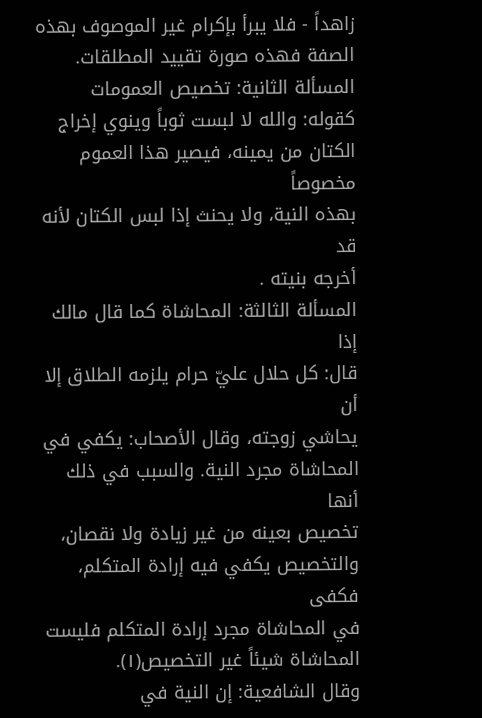زاهداً - فلا يبرأ بإكرام غير الموصوف بهذه
الصفة فهذه صورة تقييد المطلقات.
المسألة الثانية: تخصيص العمومات
کقوله: والله لا لبست ثوباً وينوي إخراج
الكتان من يمينه، فيصير هذا العموم مخصوصاً
بهذه النية، ولا يحنث إذا لبس الكتان لأنه قد
أخرجه بنيته .
المسألة الثالثة: المحاشاة كما قال مالك إذا
قال: كل حلال عليّ حرام يلزمه الطلاق إلا أن
يحاشي زوجته، وقال الأصحاب: يكفي في
المحاشاة مجرد النية. والسبب في ذلك أنها
تخصيص بعينه من غير زيادة ولا نقصان،
والتخصيص يكفي فيه إرادة المتكلم، فكفى
في المحاشاة مجرد إرادة المتكلم فليست
المحاشاة شيئاً غير التخصيص(١).
وقال الشافعية: إن النية في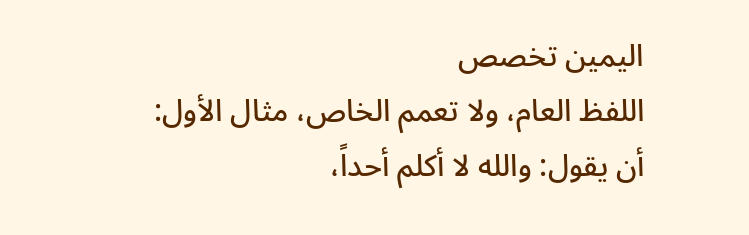اليمين تخصص
اللفظ العام، ولا تعمم الخاص، مثال الأول:
أن يقول: والله لا أكلم أحداً،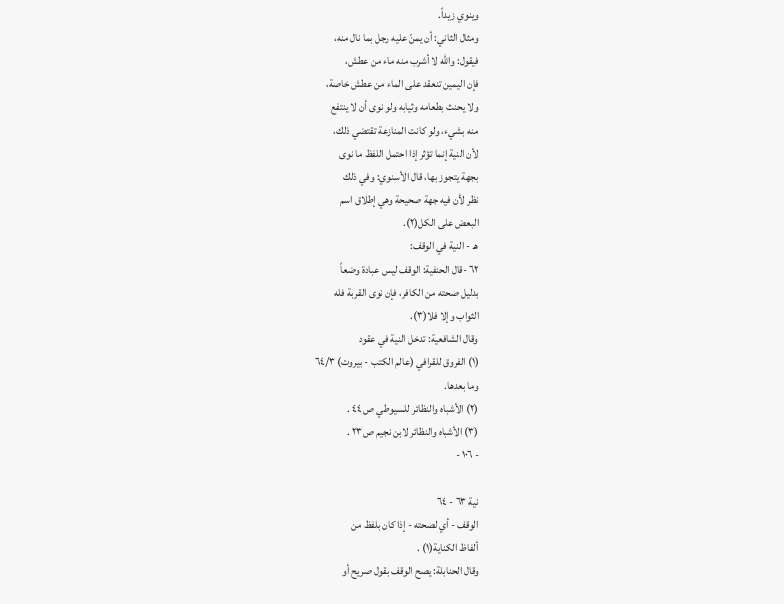وينوي زيداً.
ومثال الثاني: أن یمنّ علیه رجل بما نال منه،
فيقول: والله لا أشرب منه ماء من عطش،
فإن اليمين تنعقد على الماء من عطش خاصة،
ولا يحنث بطعامه وثيابه ولو نوى أن لا ينتفع
منه بشيء، ولو كانت المنازعة تقتضي ذلك،
لأن النية إنما تؤثر إذا احتمل اللفظ ما نوى
بجهة يتجوز بها، قال الأسنوي: وفي ذلك
نظر لأن فيه جهة صحيحة وهي إطلاق اسم
البعض على الكل(٢).
هـ - النية في الوقف:
٦٢ -قال الحنفية: الوقف ليس عبادة وضعاً
بدليل صحته من الكافر، فإن نوى القربة فله
الثواب وإلا فلا(٣).
وقال الشافعية: تدخل النية في عقود
(١) الفروق للقرافي (عالم الكتب - بيروت) ٦٤/٣
وما بعدها.
(٢) الأشباه والنظائر للسيوطي ص ٤٤ .
(٣) الأشباه والنظائر لابن نجيم ص٢٣ .
- ١٠٦ -

نية ٦٣ - ٦٤
الوقف - أي لصحته - إذا كان بلفظ من
ألفاظ الكناية(١) .
وقال الحنابلة: يصح الوقف بقول صريح أو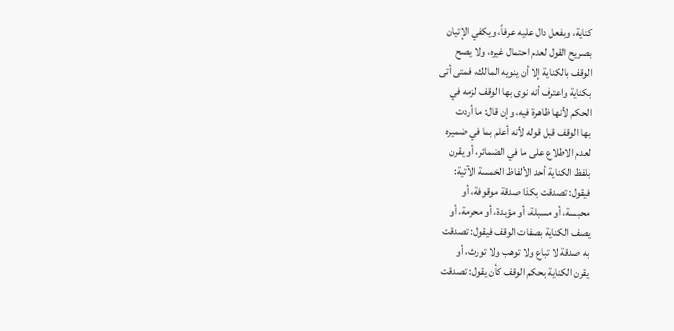كناية، وبفعل دال عليه عرفاً، ويكفي الإتيان
بصريح القول لعدم احتمال غيره، ولا يصح
الوقف بالكناية إلا أن ينويه المالك، فمتى أتى
بكناية واعترف أنه نوی بها الوقف لزمه في
الحكم لأنها ظاهرة فيه، وإن قال: ما أردت
بها الوقف قبل قوله لأنه أعلم بما في ضميره
لعدم الاطلاع على ما في الضمائر، أو يقرن
بلفظ الكناية أحد الألفاظ الخمسة الآتية:
فيقول: تصدقت بكذا صدقة موقوفة، أو
محبسة، أو مسبلة، أو مؤبدة، أو محرمة، أو
يصف الكناية بصفات الوقف فيقول: تصدقت
به صدقة لا تباع ولا توهب ولا تورث، أو
يقرن الكناية بحكم الوقف كأن يقول: تصدقت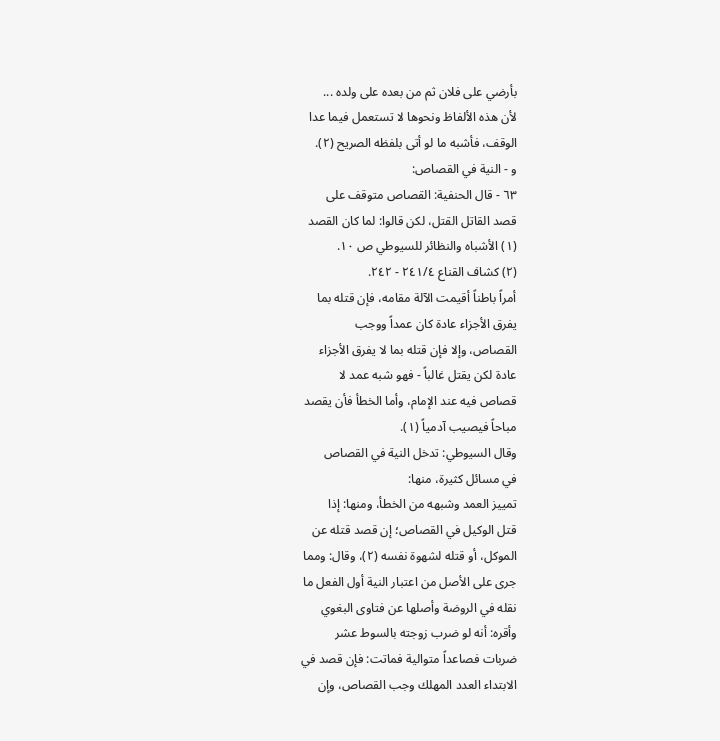بأرضي على فلان ثم من بعده على ولده ...
لأن هذه الألفاظ ونحوها لا تستعمل فيما عدا
الوقف، فأشبه ما لو أتى بلفظه الصريح (٢).
و - النية في القصاص:
٦٣ - قال الحنفية: القصاص متوقف على
قصد القاتل القتل، لكن قالوا: لما كان القصد
(١) الأشباه والنظائر للسيوطي ص ١٠.
(٢) كشاف القناع ٢٤١/٤ - ٢٤٢.
أمراً باطناً أقيمت الآلة مقامه، فإن قتله بما
يفرق الأجزاء عادة كان عمداً ووجب
القصاص، وإلا فإن قتله بما لا يفرق الأجزاء
عادة لكن يقتل غالباً - فهو شبه عمد لا
قصاص فيه عند الإمام، وأما الخطأ فأن يقصد
مباحاً فيصيب آدمياً (١).
وقال السيوطي: تدخل النية في القصاص
في مسائل كثيرة، منها:
تمييز العمد وشبهه من الخطأ، ومنها: إذا
قتل الوكيل في القصاص؛ إن قصد قتله عن
الموكل، أو قتله لشهوة نفسه (٢)، وقال: ومما
جرى على الأصل من اعتبار النية أول الفعل ما
نقله في الروضة وأصلها عن فتاوى البغوي
وأقره: أنه لو ضرب زوجته بالسوط عشر
ضربات فصاعداً متوالية فماتت: فإن قصد في
الابتداء العدد المهلك وجب القصاص، وإن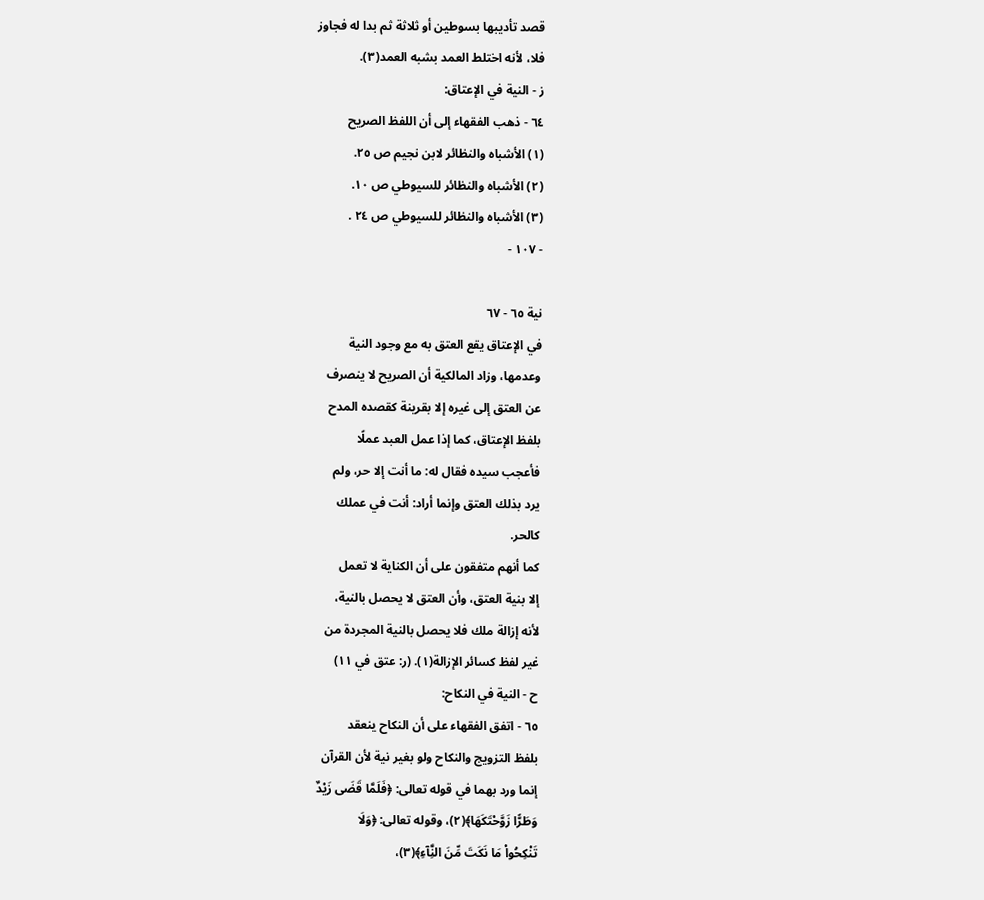قصد تأدیبها بسوطين أو ثلاثة ثم بدا له فجاوز
فلا، لأنه اختلط العمد بشبه العمد(٣).
ز - النية في الإعتاق:
٦٤ - ذهب الفقهاء إلى أن اللفظ الصريح
(١) الأشباه والنظائر لابن نجيم ص ٢٥.
(٢) الأشباه والنظائر للسيوطي ص ١٠.
(٣) الأشباه والنظائر للسيوطي ص ٢٤ .
- ١٠٧ -

نية ٦٥ - ٦٧
في الإعتاق يقع العتق به مع وجود النية
وعدمها، وزاد المالكية أن الصريح لا ينصرف
عن العتق إلى غيره إلا بقرينة كقصده المدح
بلفظ الإعتاق، كما إذا عمل العبد عملًا
فأعجب سيده فقال له: ما أنت إلا حر، ولم
يرد بذلك العتق وإنما أراد: أنت في عملك
كالحر.
كما أنهم متفقون على أن الكناية لا تعمل
إلا بنية العتق، وأن العتق لا يحصل بالنية،
لأنه إزالة ملك فلا يحصل بالنية المجردة من
غير لفظ كسائر الإزالة(١). (ر: عتق في ١١)
ح - النية في النكاح:
٦٥ - اتفق الفقهاء على أن النكاح ينعقد
بلفظ التزويج والنكاح ولو بغير نية لأن القرآن
إنما ورد بهما في قوله تعالى: ﴿فَلَمَّا قَضَى زَيْدٌ
وَطَرًّا زَوَّحْتَكَهَا﴾(٢)، وقوله تعالى: ﴿وَلَا
تَنْكِحُواْ مَا نَكَتَ مِّنَ النَِّآءِ﴾(٣)،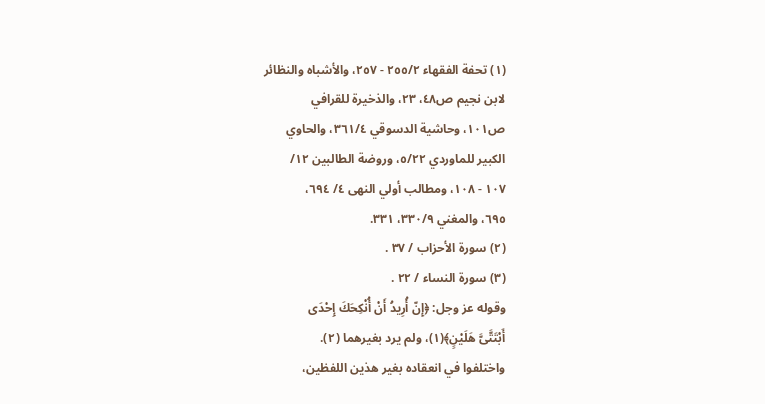(١) تحفة الفقهاء ٢٥٥/٢ - ٢٥٧، والأشباه والنظائر
لابن نجيم ص٤٨، ٢٣، والذخيرة للقرافي
ص١٠١، وحاشية الدسوقي ٣٦١/٤، والحاوي
الكبير للماوردي ٥/٢٢، وروضة الطالبين ١٢/
١٠٧ - ١٠٨، ومطالب أولي النهى ٤/ ٦٩٤،
٦٩٥، والمغني ٣٣٠/٩، ٣٣١.
(٢) سورة الأحزاب / ٣٧ .
(٣) سورة النساء / ٢٢ .
وقوله عز وجل: ﴿إِنّ أُرِيدُ أَنْ أُنْكِحَكَ إِحْدَى
أَبْتَتَّىَّ هَلَيْنٍ﴾(١)، ولم يرد بغيرهما (٢).
واختلفوا في انعقاده بغير هذين اللفظين،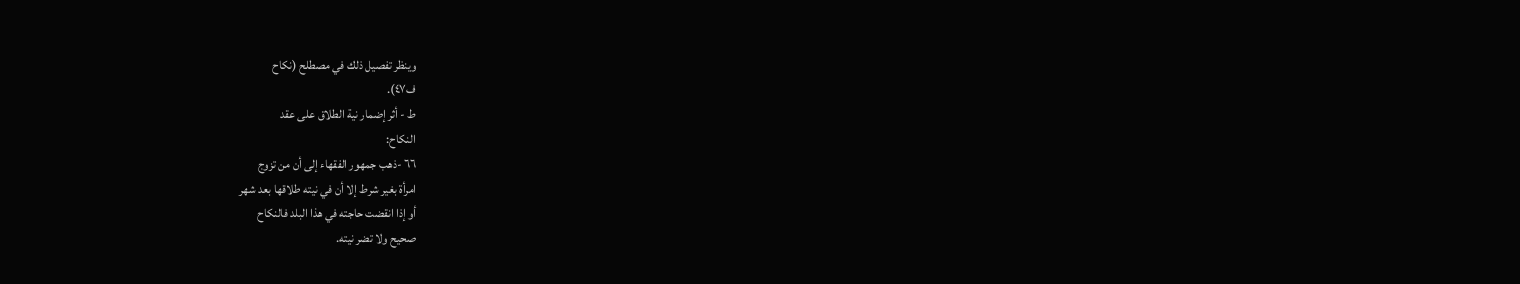وينظر تفصيل ذلك في مصطلح (نكاح
ف٤٧).
ط - أثر إضمار نية الطلاق على عقد
النكاح:
٦٦ -ذهب جمهور الفقهاء إلى أن من تزوج
امرأة بغير شرط إلا أن في نيته طلاقها بعد شهر
أو إذا انقضت حاجته في هذا البلد فالنكاح
صحیح ولا تضر نيته.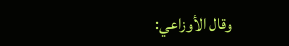وقال الأوزاعي: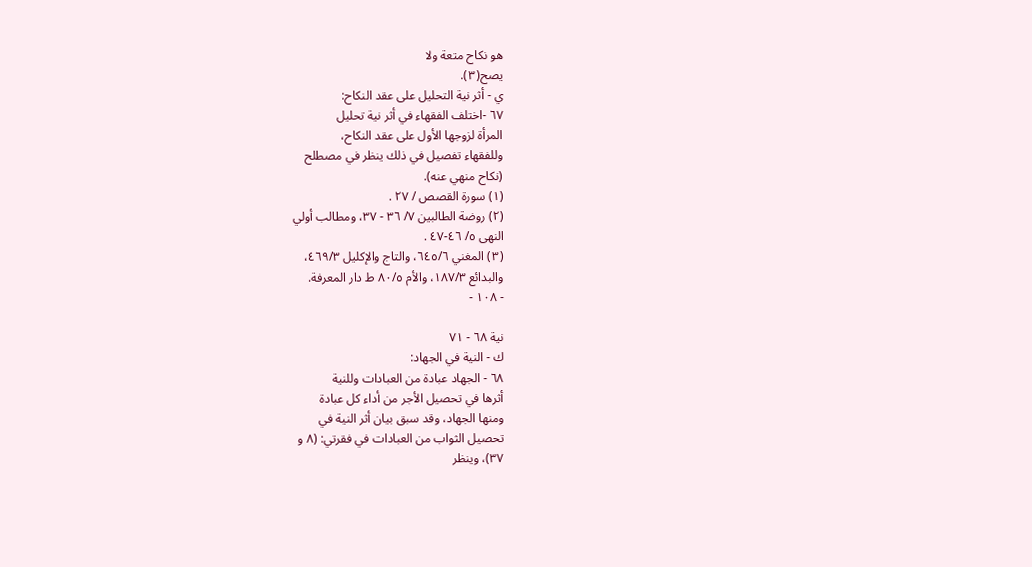هو نكاح متعة ولا
يصح(٣).
ي - أثر نية التحليل على عقد النكاح:
٦٧ -اختلف الفقهاء في أثر نية تحليل
المرأة لزوجها الأول على عقد النكاح،
وللفقهاء تفصيل في ذلك ينظر في مصطلح
(نکاح منھي عنه).
(١) سورة القصص / ٢٧ .
(٢) روضة الطالبين ٧/ ٣٦ - ٣٧، ومطالب أولي
النهى ٥/ ٤٦-٤٧ .
(٣) المغني ٦٤٥/٦، والتاج والإكليل ٤٦٩/٣،
والبدائع ١٨٧/٣، والأم ٨٠/٥ ط دار المعرفة.
- ١٠٨ -

نية ٦٨ - ٧١
ك - النية في الجهاد:
٦٨ - الجهاد عبادة من العبادات وللنية
أثرها في تحصيل الأجر من أداء كل عبادة
ومنها الجهاد، وقد سبق بيان أثر النية في
تحصيل الثواب من العبادات في فقرتي: (٨ و
٣٧)، وينظر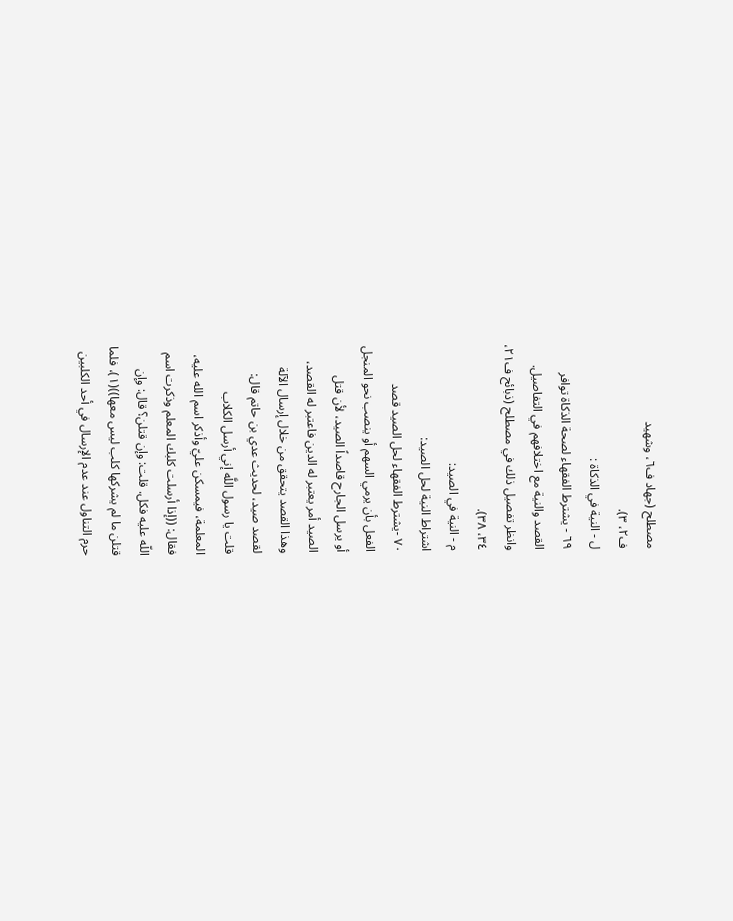مصطلح (جهاد ف٦، وشهيد
ف٢، ٣).
ل - النية في الذكاة :
٦٩ - يشترط الفقهاء لصحة الذكاة توافر
القصد والنية مع اختلافهم في التفاصيل.
وانظر تفصيل ذلك في مصطلح (ذبائح ف٢١،
٣٤، ٣٨).
م - النية في الصيد:
اشتراط النية لحل الصيد:
٧٠ -يشترط الفقهاء لحل الصيد قصد
الفعل بأن يرمي السهم أو ينصب نحو المنجل
أو يرسل الجارح قاصداً الصيد، لأن قتل
الصید أمر یعتبر له الدین فاعتبر له القصد،
وهذا القصد يتحقق من خلال إرسال الآلة
لقصد صيد، لحديث عدي بن حاتم قال:
قلت يا رسول اللَّه إني أرسل الكلاب
المعلمة، فيمسكن عليّ وأذكر اسم الله عليه،
فقال: ((إذا أرسلت كلبك المعلم وذكرت اسم
اللّه عليه فكل. قلت: وإن قتلن؟ قال: وإن
قتلن ما لم يشركها كلب ليس معها))(١)، فلما
حرم التناول عند عدم الإرسال في أحد الكلبين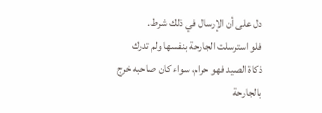دل على أن الإرسال في ذلك شرط.
فلو استرسلت الجارحة بنفسها ولم تدرك
ذکاة الصيد فهو حرام، سواء کان صاحبه خرج
بالجارحة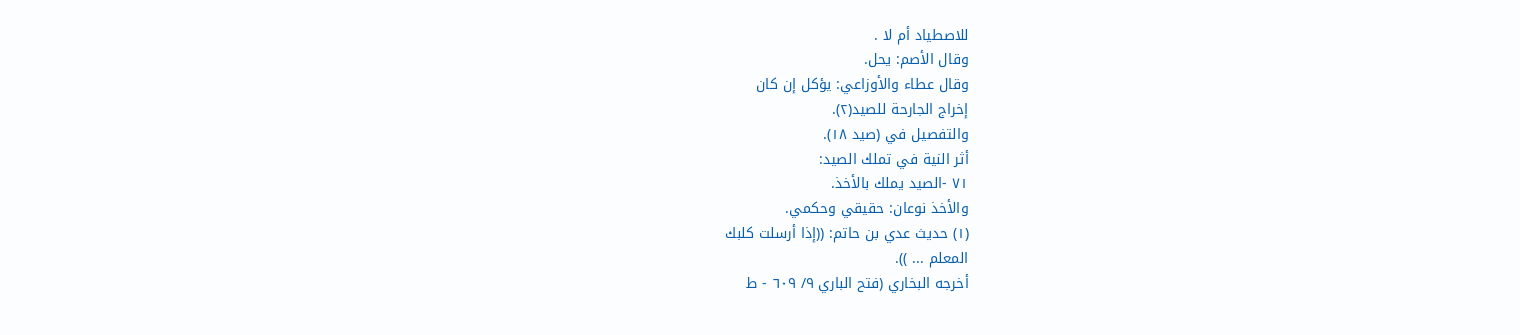للاصطياد أم لا .
وقال الأصم: يحل.
وقال عطاء والأوزاعي: يؤكل إن كان
إخراج الجارحة للصيد(٢).
والتفصيل في (صيد ١٨).
أثر النية في تملك الصيد:
٧١ -الصيد يملك بالأخذ.
والأخذ نوعان: حقيقي وحكمي.
(١) حديث عدي بن حاتم: ((إذا أرسلت كلبك
المعلم ... )).
أخرجه البخاري (فتح الباري ٩/ ٦٠٩ - ط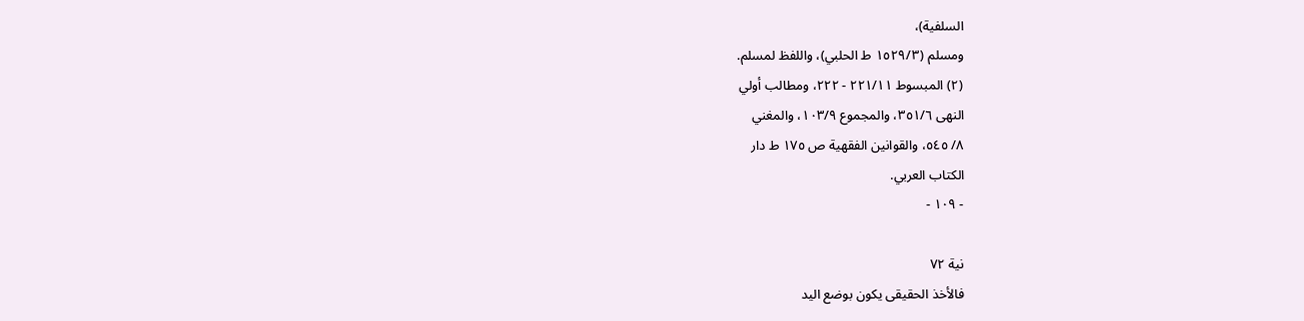السلفية)،
ومسلم (١٥٢٩/٣ ط الحلبي)، واللفظ لمسلم.
(٢) المبسوط ٢٢١/١١ - ٢٢٢، ومطالب أولي
النهى ٣٥١/٦، والمجموع ١٠٣/٩، والمغني
٨/ ٥٤٥، والقوانين الفقهية ص ١٧٥ ط دار
الكتاب العربي.
- ١٠٩ -

نية ٧٢
فالأخذ الحقيقى يكون بوضع اليد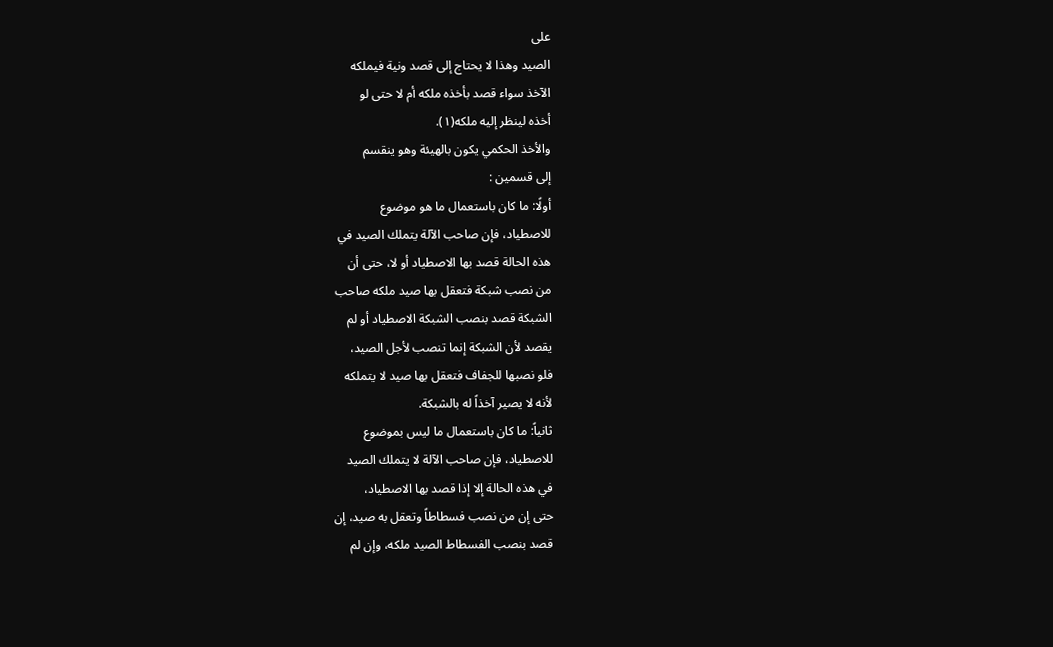على
الصید وهذا لا يحتاج إلى قصد ونية فيملكه
الآخذ سواء قصد بأخذه ملکه أم لا حتی لو
أخذه لينظر إليه ملكه(١).
والأخذ الحكمي يكون بالهيئة وهو ينقسم
إلى قسمين :
أولًا: ما كان باستعمال ما هو موضوع
للاصطياد، فإن صاحب الآلة يتملك الصيد في
هذه الحالة قصد بها الاصطياد أو لا، حتى أن
من نصب شبكة فتعقل بها صيد ملكه صاحب
الشبكة قصد بنصب الشبكة الاصطياد أو لم
يقصد لأن الشبكة إنما تنصب لأجل الصيد،
فلو نصبها للجفاف فتعقل بها صيد لا يتملكه
لأنه لا يصير آخذاً له بالشبكة.
ثانياً: ما كان باستعمال ما ليس بموضوع
للاصطياد، فإن صاحب الآلة لا يتملك الصيد
في هذه الحالة إلا إذا قصد بها الاصطياد،
حتى إن من نصب فسطاطاً وتعقل به صيد، إن
قصد بنصب الفسطاط الصيد ملكه، وإن لم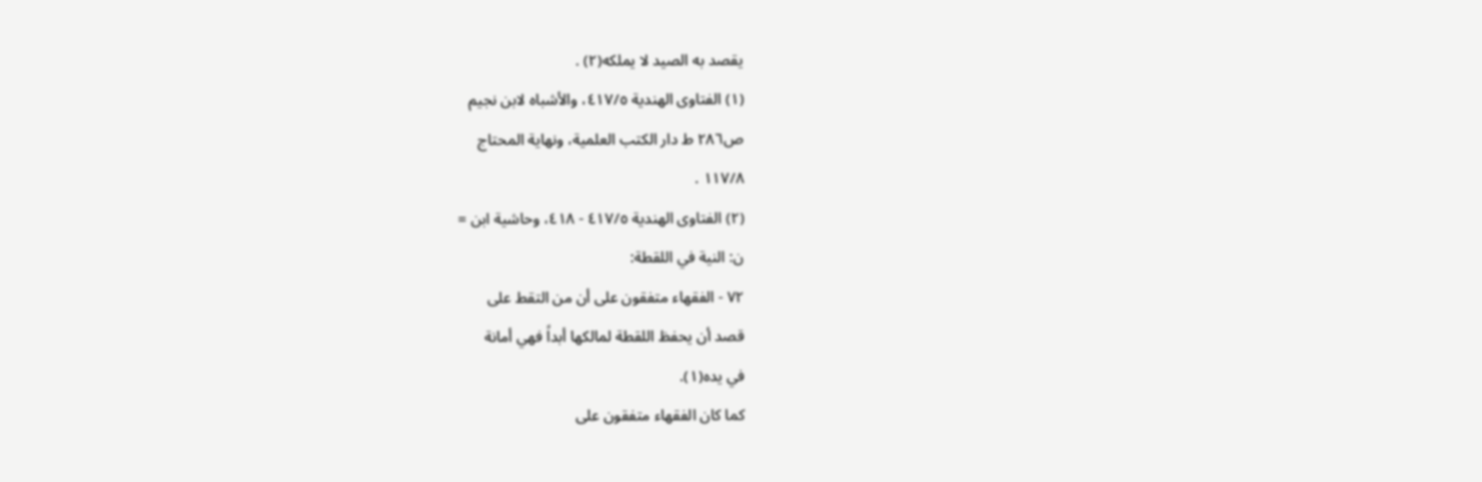يقصد به الصید لا یملکه(٢) .
(١) الفتاوى الهندية ٤١٧/٥، والأشباه لابن نجيم
ص٢٨٦ ط دار الكتب العلمية، ونهاية المحتاج
١١٧/٨ .
(٢) الفتاوى الهندية ٤١٧/٥ - ٤١٨، وحاشية ابن =
ن: النية في اللقطة:
٧٢ - الفقهاء متفقون على أن من التقط على
قصد أن يحفظ اللقطة لمالكها أبداً فهي أمانة
في يده(١).
كما كان الفقهاء متفقون على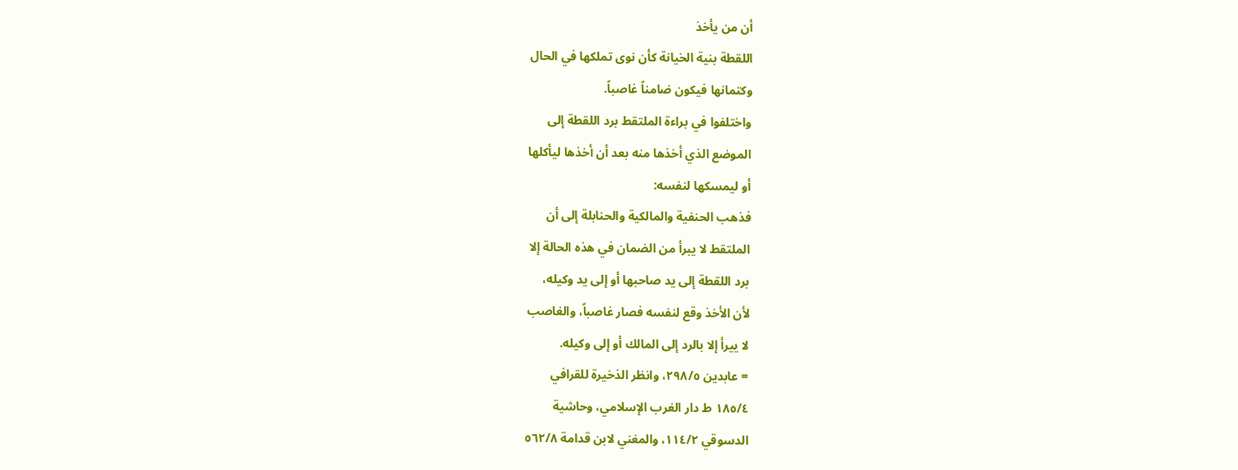أن من يأخذ
اللقطة بنية الخيانة كأن نوى تملكها في الحال
وكتمانها فيكون ضامناً غاصباً.
واختلفوا في براءة الملتقط برد اللقطة إلى
الموضع الذي أخذها منه بعد أن أخذها ليأكلها
أو لیمسكها لنفسه:
فذهب الحنفية والمالكية والحنابلة إلى أن
الملتقط لا يبرأ من الضمان في هذه الحالة إلا
برد اللقطة إلی ید صاحبها أو إلی ید وکیله،
لأن الأخذ وقع لنفسه فصار غاصباً، والغاصب
لا ییرأ إلا بالرد إلى المالك أو إلی وکیله.
= عابدين ٢٩٨/٥، وانظر الذخيرة للقرافي
١٨٥/٤ ط دار الغرب الإسلامي، وحاشية
الدسوقي ١١٤/٢، والمغني لابن قدامة ٥٦٢/٨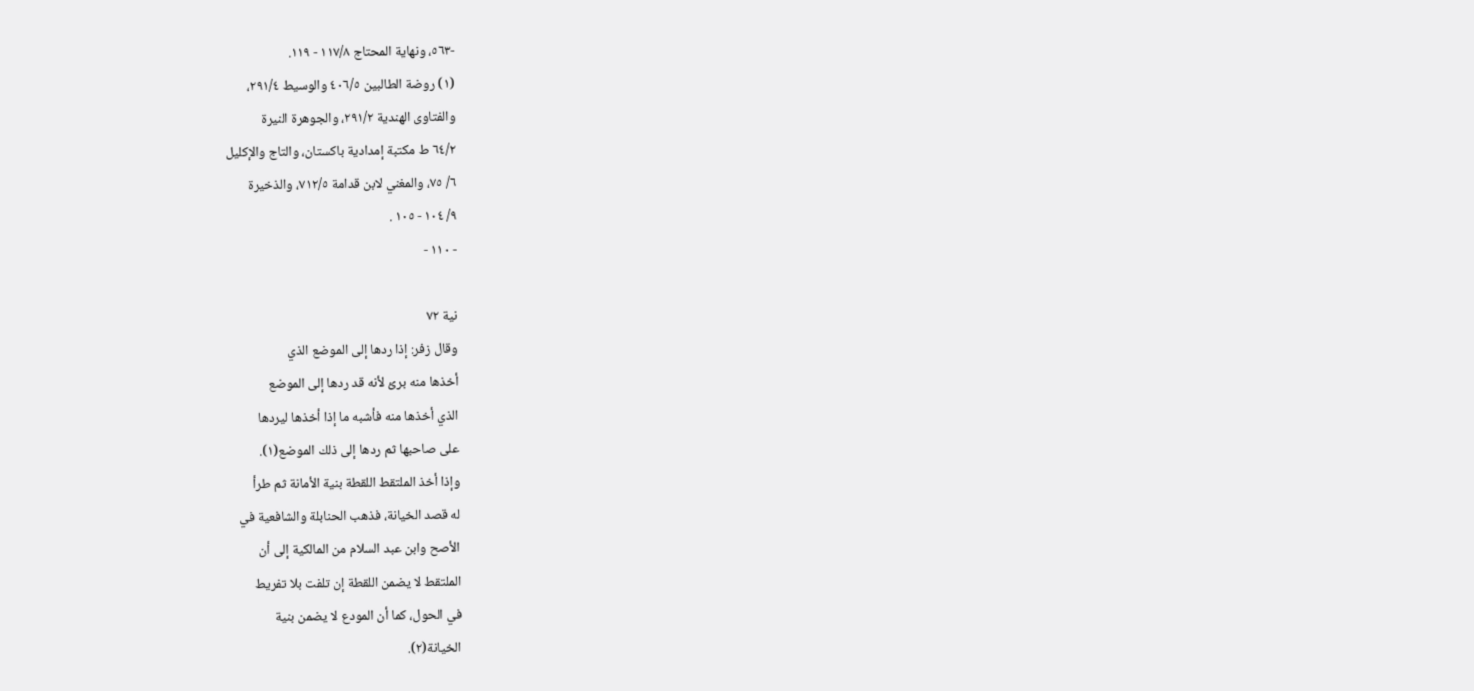-٥٦٣، ونهاية المحتاج ١١٧/٨ - ١١٩.
(١) روضة الطالبين ٤٠٦/٥ والوسيط ٢٩١/٤،
والفتاوى الهندية ٢٩١/٢، والجوهرة النيرة
٦٤/٢ ط مكتبة إمدادية باكستان، والتاج والإكليل
٦/ ٧٥، والمغني لابن قدامة ٧١٢/٥، والذخيرة
٩/ ١٠٤ - ١٠٥ .
- ١١٠ -

نية ٧٢
وقال زفر: إذا ردها إلى الموضع الذي
أخذها منه برئ لأنه قد ردها إلى الموضع
الذي أخذها منه فأشبه ما إذا أخذها ليردها
على صاحبها ثم ردها إلى ذلك الموضع(١).
وإذا أخذ الملتقط اللقطة بنية الأمانة ثم طرأ
له قصد الخيانة، فذهب الحنابلة والشافعية في
الأصح وابن عبد السلام من المالكية إلى أن
الملتقط لا يضمن اللقطة إن تلفت بلا تفريط
في الحول، كما أن المودع لا يضمن بنية
الخيانة(٢).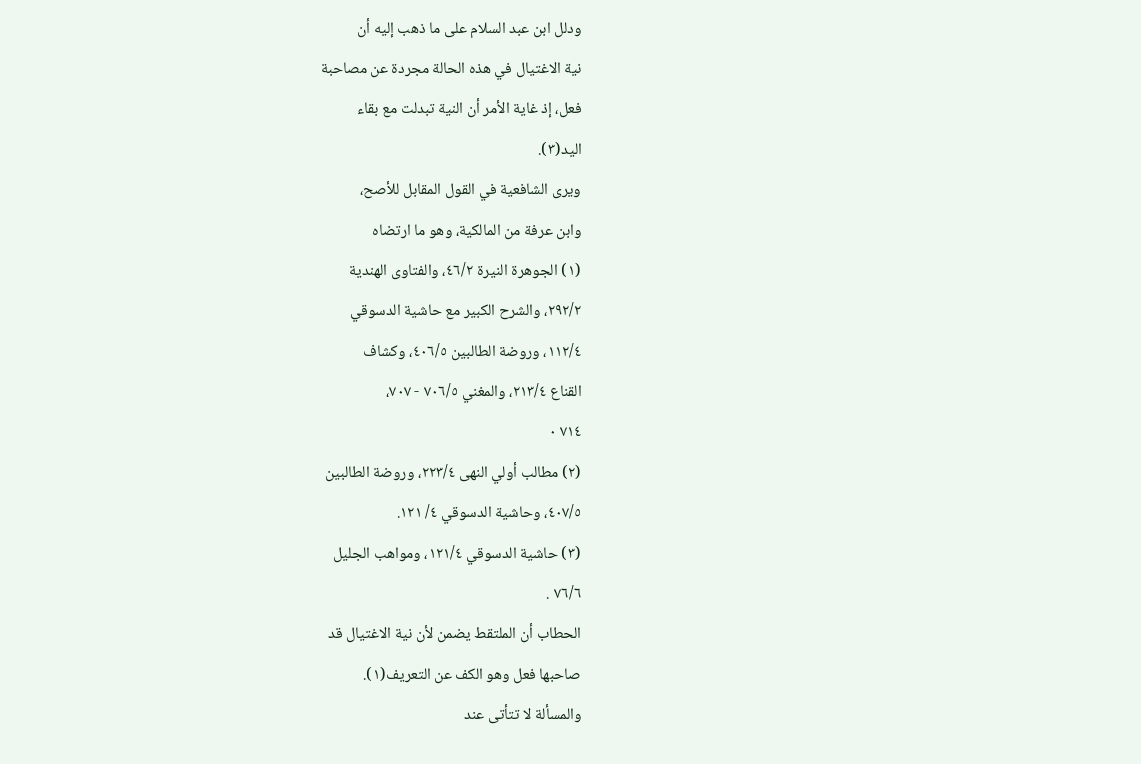ودلل ابن عبد السلام على ما ذهب إليه أن
نية الاغتيال في هذه الحالة مجردة عن مصاحبة
فعل، إذ غاية الأمر أن النية تبدلت مع بقاء
اليد(٣).
ويرى الشافعية في القول المقابل للأصح،
وابن عرفة من المالكية، وهو ما ارتضاه
(١) الجوهرة النيرة ٤٦/٢، والفتاوى الهندية
٢٩٢/٢، والشرح الكبير مع حاشية الدسوقي
١١٢/٤، وروضة الطالبين ٤٠٦/٥، وكشاف
القناع ٢١٣/٤، والمغني ٧٠٦/٥ - ٧٠٧،
٧١٤ ٠
(٢) مطالب أولي النهى ٢٢٣/٤، وروضة الطالبين
٤٠٧/٥، وحاشية الدسوقي ٤/ ١٢١.
(٣) حاشية الدسوقي ١٢١/٤، ومواهب الجليل
٧٦/٦ .
الحطاب أن الملتقط يضمن لأن نية الاغتيال قد
صاحبها فعل وهو الكف عن التعريف(١).
والمسألة لا تتأتى عند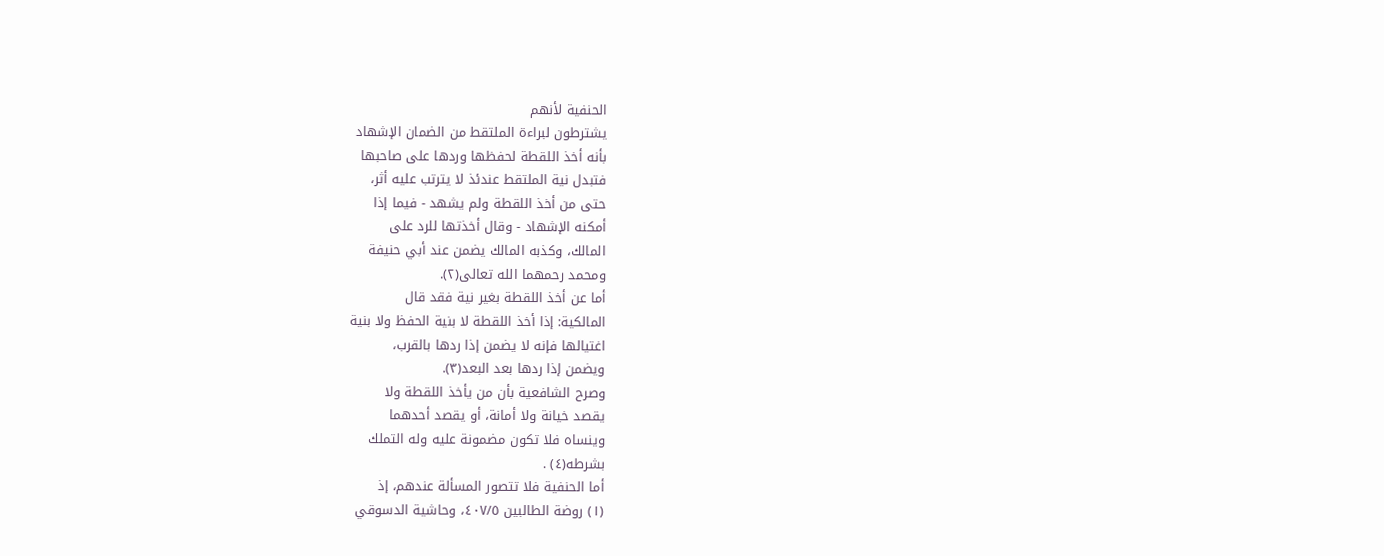الحنفية لأنهم
يشترطون لبراءة الملتقط من الضمان الإشهاد
بأنه أخذ اللقطة لحفظها وردها على صاحبها
فتبدل نية الملتقط عندئذ لا يترتب عليه أثر،
حتى من أخذ اللقطة ولم يشهد - فيما إذا
أمكنه الإشهاد - وقال أخذتها للرد على
المالك، وكذبه المالك يضمن عند أبي حنيفة
ومحمد رحمهما الله تعالى(٢).
أما عن أخذ اللقطة بغير نية فقد قال
المالكية: إذا أخذ اللقطة لا بنية الحفظ ولا بنية
اغتيالها فإنه لا يضمن إذا ردها بالقرب،
ويضمن إذا ردها بعد البعد(٣).
وصرح الشافعية بأن من يأخذ اللقطة ولا
يقصد خيانة ولا أمانة، أو يقصد أحدهما
وينساه فلا تكون مضمونة عليه وله التملك
بشرطه(٤) .
أما الحنفية فلا تتصور المسألة عندهم، إذ
(١) روضة الطالبين ٤٠٧/٥، وحاشية الدسوقي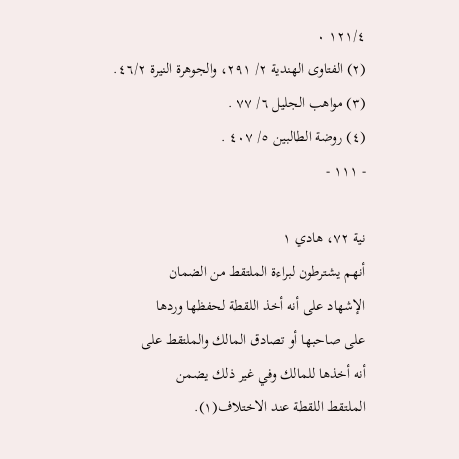١٢١/٤ ٠
(٢) الفتاوى الهندية ٢/ ٢٩١، والجوهرة النيرة ٤٦/٢.
(٣) مواهب الجليل ٦/ ٧٧ .
(٤) روضة الطالبين ٥/ ٤٠٧ .
- ١١١ -

نية ٧٢، هادي ١
أنهم يشترطون لبراءة الملتقط من الضمان
الإشهاد على أنه أخذ اللقطة لحفظها وردها
على صاحبها أو تصادق المالك والملتقط على
أنه أخذها للمالك وفي غير ذلك يضمن
الملتقط اللقطة عند الاختلاف(١).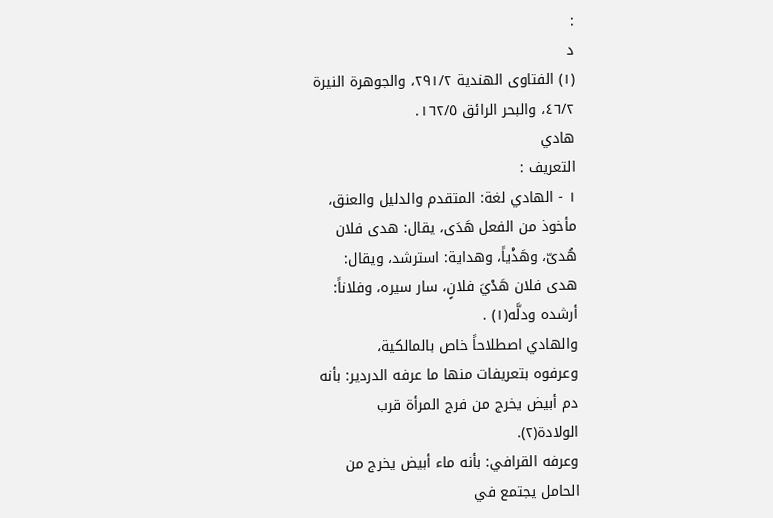:
د
(١) الفتاوى الهندية ٢٩١/٢، والجوهرة النيرة
٤٦/٢، والبحر الرائق ١٦٢/٥.
هادي
التعريف :
١ - الهادي لغة: المتقدم والدلیل والعنق،
مأخوذ من الفعل هَدَى، يقال: هدى فلان
هُدىّ، وهَذْياً، وهداية: استرشد، ويقال:
هدی فلان هَدْيَ فلانٍ، سار سيره، وفلاناً:
أرشده ودلَّه(١) .
والهادي اصطلاحاً خاص بالمالكية،
وعرفوه بتعريفات منها ما عرفه الدردير: بأنه
دم أبيض يخرج من فرج المرأة قرب
الولادة(٢).
وعرفه القرافي: بأنه ماء أبيض يخرج من
الحامل يجتمع في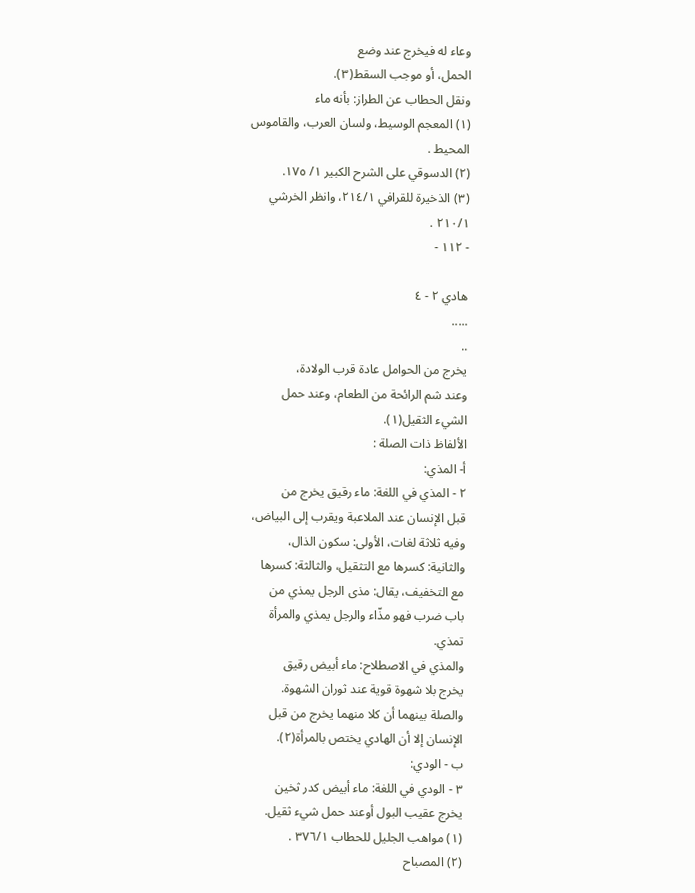وعاء له فيخرج عند وضع
الحمل، أو موجب السقط(٣).
ونقل الحطاب عن الطراز: بأنه ماء
(١) المعجم الوسيط، ولسان العرب، والقاموس
المحيط .
(٢) الدسوقي على الشرح الكبير ١/ ١٧٥.
(٣) الذخيرة للقرافي ٢١٤/١، وانظر الخرشي
٢١٠/١ .
- ١١٢ -

هادي ٢ - ٤
.....
..
يخرج من الحوامل عادة قرب الولادة،
وعند شم الرائحة من الطعام، وعند حمل
الشيء الثقيل(١).
الألفاظ ذات الصلة :
أ- المذي:
٢ - المذي في اللغة: ماء رقيق يخرج من
قبل الإنسان عند الملاعبة ويقرب إلى البياض،
وفيه ثلاثة لغات، الأولى: سكون الذال،
والثانية: كسرها مع التثقيل، والثالثة: كسرها
مع التخفيف، يقال: مذى الرجل يمذي من
باب ضرب فهو مذّاء والرجل يمذي والمرأة
تمذي.
والمذي في الاصطلاح: ماء أبيض رقيق
يخرج بلا شهوة قوية عند ثوران الشهوة.
والصلة بينهما أن كلا منهما يخرج من قبل
الإنسان إلا أن الهادي يختص بالمرأة(٢).
ب - الودي:
٣ - الودي في اللغة: ماء أبيض كدر ثخين
يخرج عقيب البول أوعند حمل شيء ثقيل.
(١) مواهب الجليل للحطاب ٣٧٦/١ .
(٢) المصباح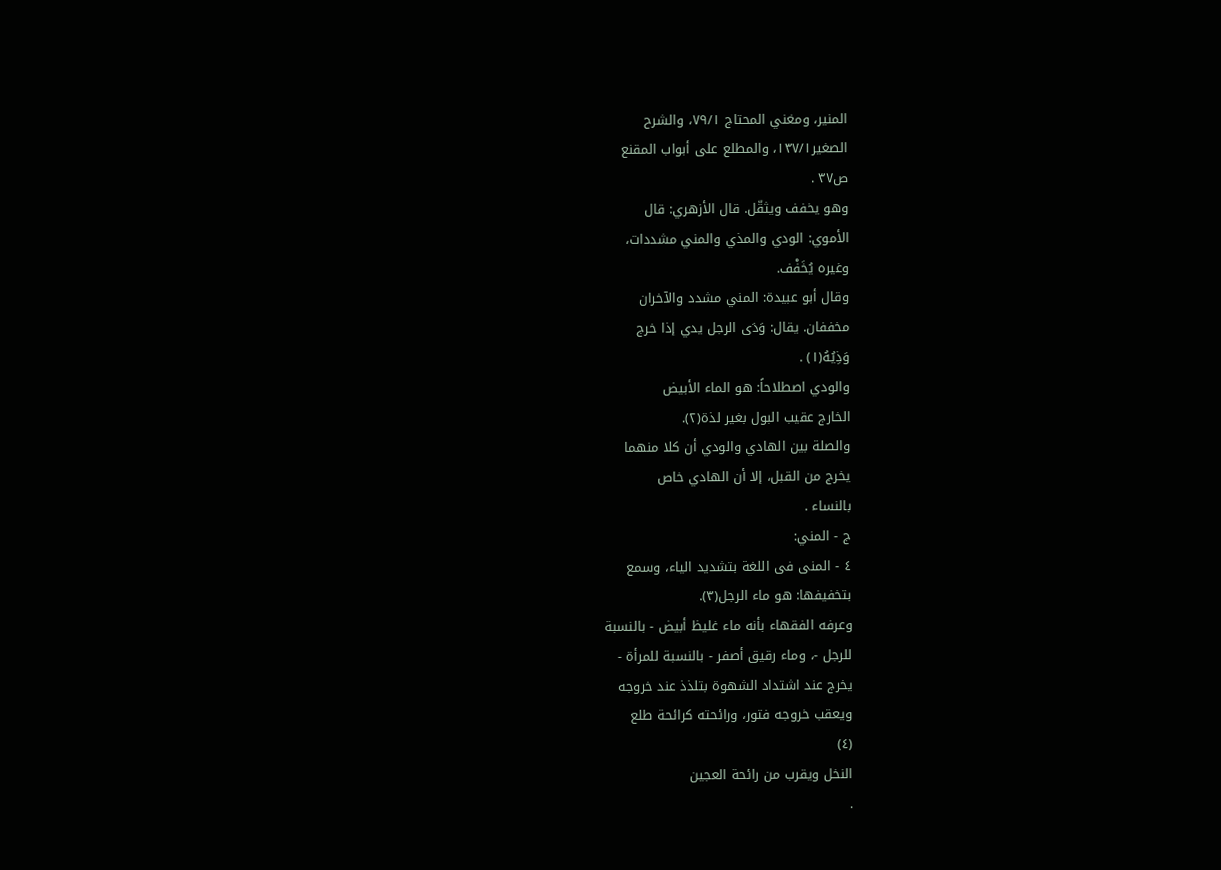المنير، ومغني المحتاج ٧٩/١، والشرح
الصغير١٣٧/١، والمطلع على أبواب المقنع
ص٣٧ .
وهو يخفف ويثقّل. قال الأزهري: قال
الأموي: الودي والمذي والمني مشددات،
وغيره يُخَفْف.
وقال أبو عبيدة: المني مشدد والآخران
مخففان. يقال: وَدَى الرجل يدي إذا خرج
وَذِيُهُ(١) .
والودي اصطلاحاً: هو الماء الأبيض
الخارج عقيب البول بغير لذة(٢).
والصلة بين الهادي والودي أن كلا منهما
يخرج من القبل، إلا أن الهادي خاص
بالنساء .
ج - المني:
٤ - المنى فى اللغة بتشديد الياء، وسمع
بتخفيفها: هو ماء الرجل(٣).
وعرفه الفقهاء بأنه ماء غليظ أبيض - بالنسبة
للرجل -، وماء رقيق أصفر - بالنسبة للمرأة -
يخرج عند اشتداد الشهوة بتلذذ عند خروجه
ويعقب خروجه فتور، ورائحته كرائحة طلع
(٤)
النخل ويقرب من رائحة العجين
.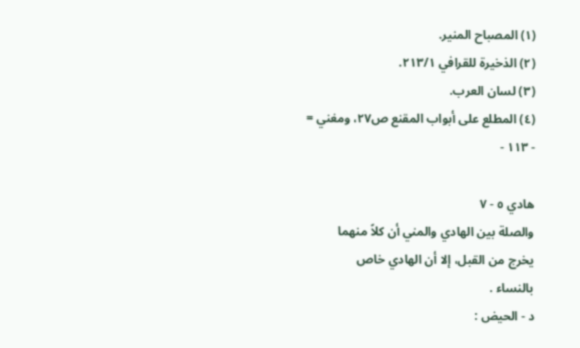(١) المصباح المنير.
(٢) الذخيرة للقرافي ٢١٣/١.
(٣) لسان العرب.
(٤) المطلع على أبواب المقنع ص٢٧، ومغني =
- ١١٣ -

هادي ٥ - ٧
والصلة بين الهادي والمني أن كلاً منهما
يخرج من القبل، إلا أن الهادي خاص
بالنساء .
د - الحيض :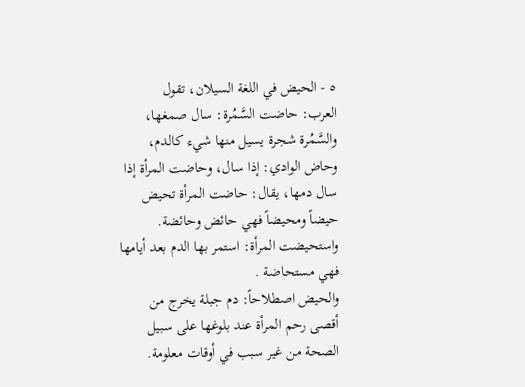٥ - الحيض في اللغة السيلان، تقول
العرب: حاضت السَّمُرة: سال صمغها،
والسَّمُرة شجرة يسيل منها شيء كالدم،
وحاض الوادي: إذا سال، وحاضت المرأة إذا
سال دمها، يقال: حاضت المرأة تحيض
حيضاً ومحيضاً فهي حائض وحائضة.
واستحيضت المرأة: استمر بها الدم بعد أيامها
فهي مستحاضة .
والحيض اصطلاحاً: دم جبلة يخرج من
أقصى رحم المرأة عند بلوغها على سبيل
الصحة من غير سبب في أوقات معلومة.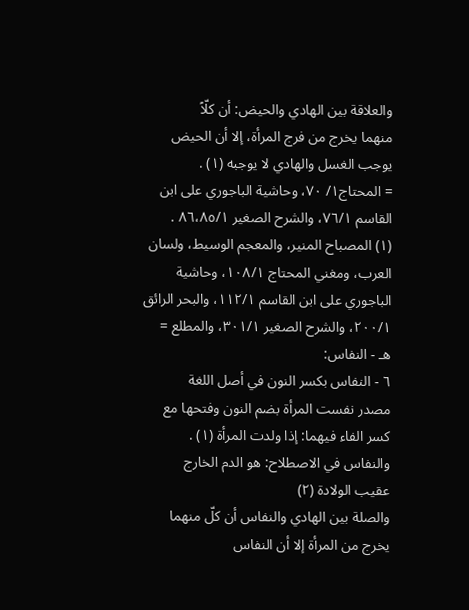والعلاقة بين الهادي والحيض: أن كلّاً
منهما يخرج من فرج المرأة، إلا أن الحيض
يوجب الغسل والهادي لا يوجبه (١) .
= المحتاج١/ ٧٠، وحاشية الباجوري على ابن
القاسم ٧٦/١، والشرح الصغير ٨٦،٨٥/١ .
(١) المصباح المنير، والمعجم الوسيط، ولسان
العرب، ومغني المحتاج ١٠٨/١، وحاشية
الباجوري على ابن القاسم ١١٢/١، والبحر الرائق
٢٠٠/١، والشرح الصغير ٣٠١/١، والمطلع =
هـ - النفاس:
٦ - النفاس بكسر النون في أصل اللغة
مصدر نفست المرأة بضم النون وفتحها مع
كسر الفاء فيهما: إذا ولدت المرأة (١) .
والنفاس في الاصطلاح: هو الدم الخارج
عقيب الولادة (٢)
والصلة بين الهادي والنفاس أن كلّ منهما
يخرج من المرأة إلا أن النفاس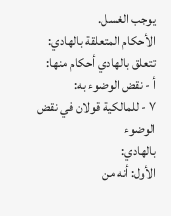يوجب الغسل.
الأحكام المتعلقة بالهادي:
تتعلق بالهادي أحكام منها:
أ - نقض الوضوء به:
٧ - للمالكية قولان في نقض الوضوء
بالهادي:
الأول: أنه من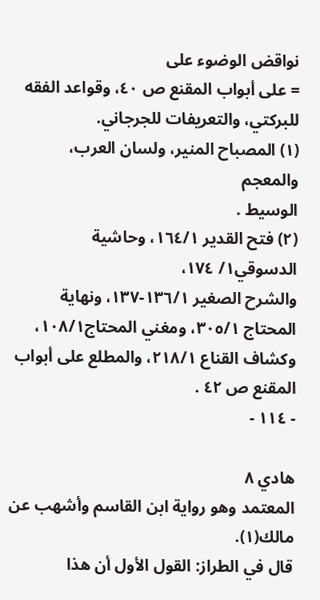نواقض الوضوء على
= على أبواب المقنع ص ٤٠، وقواعد الفقه
للبركتي، والتعريفات للجرجاني.
(١) المصباح المنير، ولسان العرب، والمعجم
الوسيط .
(٢) فتح القدير ١٦٤/١، وحاشية الدسوقي١/ ١٧٤،
والشرح الصغير ١٣٦/١-١٣٧، ونهاية
المحتاج ٣٠٥/١، ومغني المحتاج١٠٨/١،
وكشاف القناع ٢١٨/١، والمطلع على أبواب
المقنع ص ٤٢ .
- ١١٤ -

هادي ٨
المعتمد وهو رواية ابن القاسم وأشهب عن
مالك(١).
قال في الطراز: القول الأول أن هذا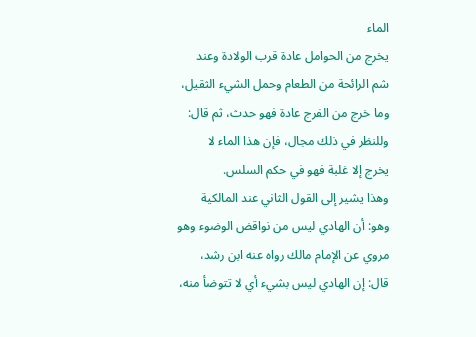الماء
يخرج من الحوامل عادة قرب الولادة وعند
شم الرائحة من الطعام وحمل الشيء الثقیل،
وما خرج من الفرج عادة فهو حدث، ثم قال:
وللنظر في ذلك مجال، فإن هذا الماء لا
يخرج إلا غلبة فهو في حكم السلس.
وهذا يشير إلى القول الثاني عند المالكية
وهو: أن الهادي ليس من نواقض الوضوء وهو
مروي عن الإمام مالك رواه عنه ابن رشد،
قال: إن الهادي ليس بشيء أي لا تتوضأ منه،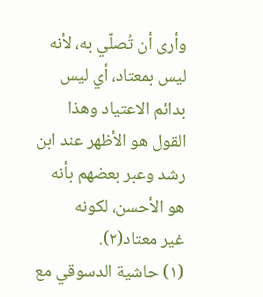وأرى أن تُصلّي به، لأنه ليس بمعتاد، أي ليس
بدائم الاعتياد وهذا القول هو الأظهر عند ابن
رشد وعبر بعضهم بأنه هو الأحسن، لكونه
غير معتاد(٢).
(١) حاشية الدسوقي مع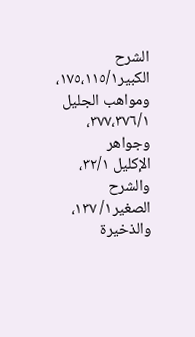الشرح الكبير١٧٥،١١٥/١،
ومواهب الجليل ٣٧٧،٣٧٦/١، وجواهر
الإكليل ٣٢/١، والشرح الصغير١/ ١٣٧،
والذخيرة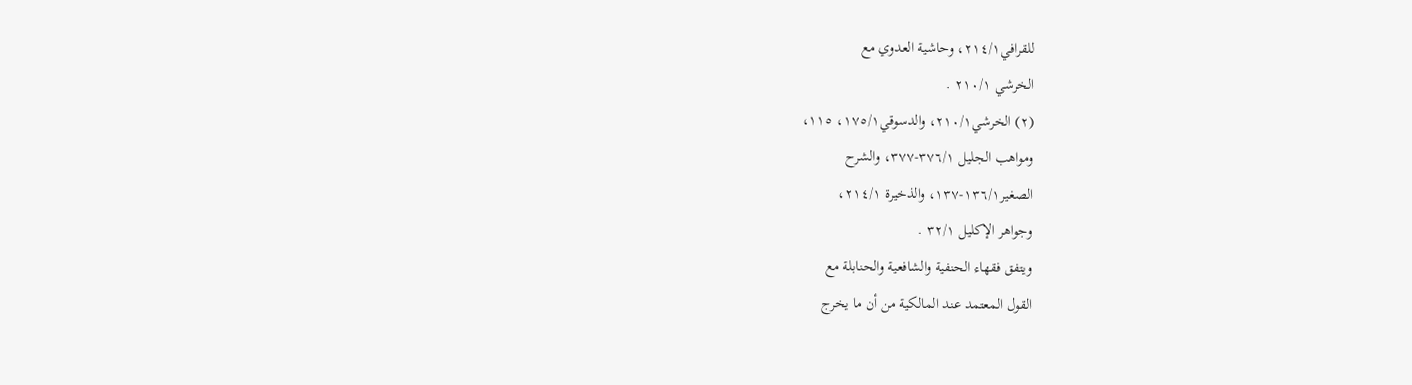للقرافي٢١٤/١، وحاشية العدوي مع
الخرشي ٢١٠/١ .
(٢) الخرشي٢١٠/١، والدسوقي١٧٥/١، ١١٥،
ومواهب الجليل ٣٧٦/١-٣٧٧، والشرح
الصغير١٣٦/١-١٣٧، والذخيرة ٢١٤/١،
وجواهر الإكليل ٣٢/١ .
ويتفق فقهاء الحنفية والشافعية والحنابلة مع
القول المعتمد عند المالكية من أن ما يخرج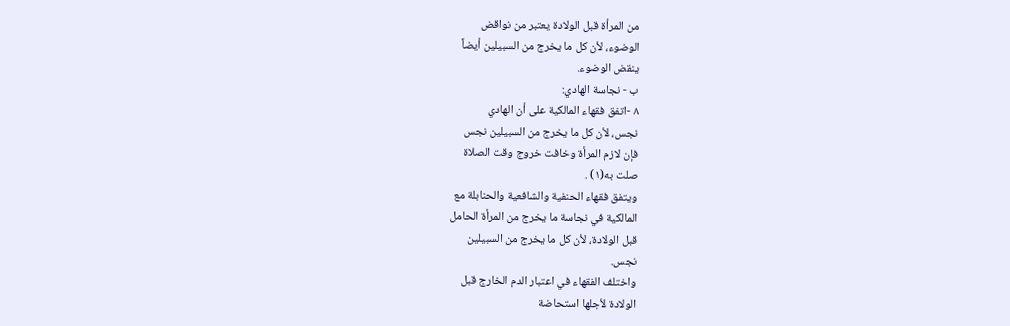من المرأة قبل الولادة يعتبر من نواقض
الوضوء، لأن كل ما يخرج من السبيلين أيضاً
ينقض الوضوء.
ب - نجاسة الهادي:
٨ -اتفق فقهاء المالكية على أن الهادي
نجس، لأن كل ما يخرج من السبيلين نجس
فإن لازم المرأة وخافت خروج وقت الصلاة
صلت به(١) .
ويتفق فقهاء الحنفية والشافعية والحنابلة مع
المالكية في نجاسة ما يخرج من المرأة الحامل
قبل الولادة، لأن كل ما يخرج من السبيلين
نجس.
واختلف الفقهاء في اعتبار الدم الخارج قبل
الولادة لأجلها استحاضة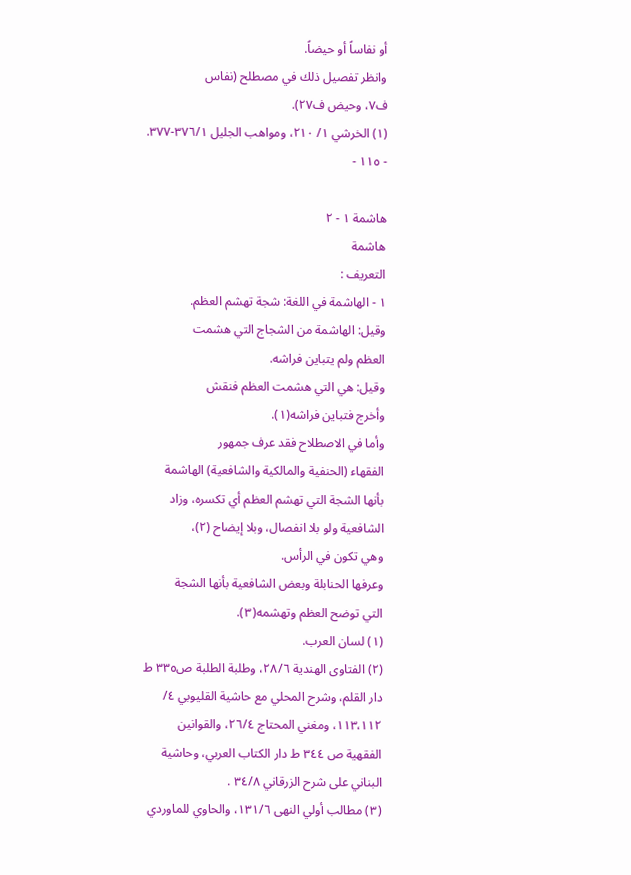أو نفاساً أو حيضاً.
وانظر تفصيل ذلك في مصطلح (نفاس
ف٧، وحيض ف٢٧).
(١) الخرشي ١/ ٢١٠، ومواهب الجليل ٣٧٦/١-٣٧٧.
- ١١٥ -

هاشمة ١ - ٢
هاشمة
التعريف :
١ - الهاشمة في اللغة: شجة تهشم العظم.
وقيل: الهاشمة من الشجاج التي هشمت
العظم ولم يتباين فراشه.
وقيل: هي التي هشمت العظم فنقش
وأخرج فتباين فراشه(١).
وأما في الاصطلاح فقد عرف جمهور
الفقهاء (الحنفية والمالكية والشافعية) الهاشمة
بأنها الشجة التي تهشم العظم أي تكسره، وزاد
الشافعية ولو بلا انفصال، وبلا إيضاح (٢)،
وهي تكون في الرأس.
وعرفها الحنابلة وبعض الشافعية بأنها الشجة
التي توضح العظم وتهشمه(٣).
(١) لسان العرب.
(٢) الفتاوى الهندية ٢٨/٦، وطلبة الطلبة ص٣٣٥ ط
دار القلم، وشرح المحلي مع حاشية القليوبي ٤/
١١٣،١١٢، ومغني المحتاج ٢٦/٤، والقوانين
الفقهية ص ٣٤٤ ط دار الكتاب العربي، وحاشية
البناني على شرح الزرقاني ٣٤/٨ .
(٣) مطالب أولي النهى ١٣١/٦، والحاوي للماوردي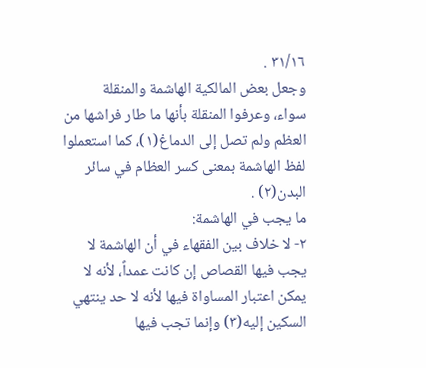٣١/١٦ .
وجعل بعض المالكية الهاشمة والمنقلة
سواء، وعرفوا المنقلة بأنها ما طار فراشها من
العظم ولم تصل إلى الدماغ(١)، كما استعملوا
لفظ الهاشمة بمعنى كسر العظام في سائر
البدن(٢) .
ما يجب في الهاشمة:
٢- لا خلاف بين الفقهاء في أن الهاشمة لا
يجب فيها القصاص إن كانت عمداً، لأنه لا
يمكن اعتبار المساواة فيها لأنه لا حد ينتهي
السكين إليه(٣) وإنما تجب فيها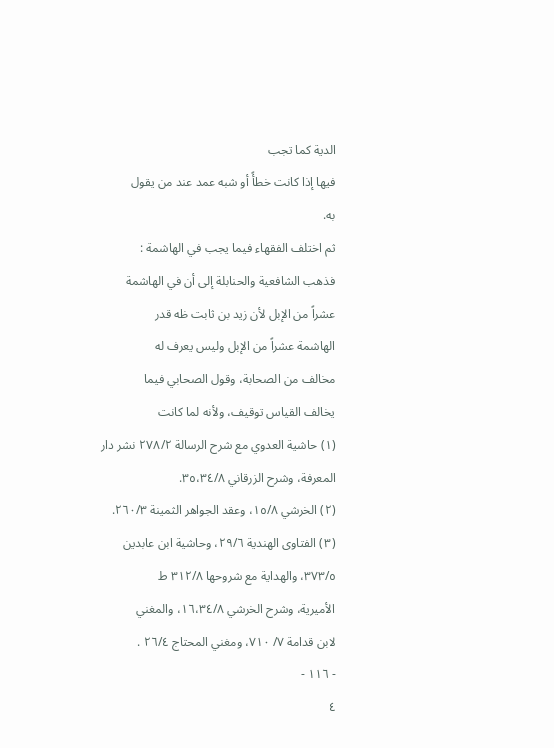الدية كما تجب
فيها إذا كانت خطأً أو شبه عمد عند من يقول
به.
ثم اختلف الفقهاء فيما يجب في الهاشمة :
فذهب الشافعية والحنابلة إلى أن في الهاشمة
عشراً من الإبل لأن زيد بن ثابت ظه قدر
الهاشمة عشراً من الإبل وليس يعرف له
مخالف من الصحابة، وقول الصحابي فيما
يخالف القیاس توقيف، ولأنه لما كانت
(١) حاشية العدوي مع شرح الرسالة ٢٧٨/٢ نشر دار
المعرفة، وشرح الزرقاني ٣٥،٣٤/٨.
(٢) الخرشي ١٥/٨، وعقد الجواهر الثمينة ٢٦٠/٣.
(٣) الفتاوى الهندية ٢٩/٦، وحاشية ابن عابدين
٣٧٣/٥، والهداية مع شروحها ٣١٢/٨ ط
الأميرية، وشرح الخرشي ١٦،٣٤/٨، والمغني
لابن قدامة ٧/ ٧١٠، ومغني المحتاج ٢٦/٤ .
- ١١٦ -
٤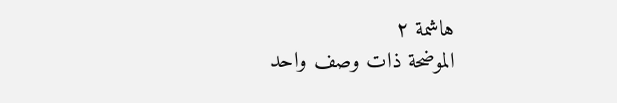هاشمة ٢
الموضحة ذات وصف واحد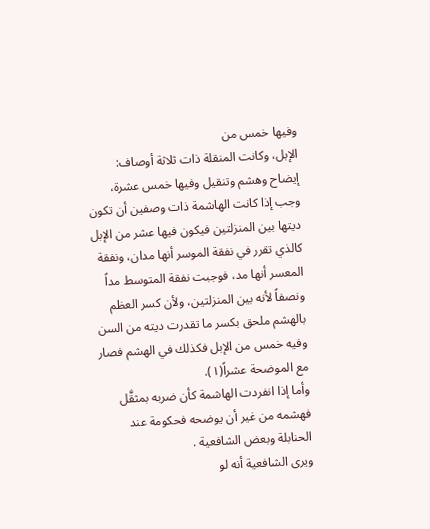وفيها خمس من
الإبل، وكانت المنقلة ذات ثلاثة أوصاف:
إيضاح وهشم وتنقيل وفيها خمس عشرة،
وجب إذا كانت الهاشمة ذات وصفين أن تكون
ديتها بين المنزلتين فيكون فيها عشر من الإبل
كالذي تقرر في نفقة الموسر أنها مدان، ونفقة
المعسر أنها مد، فوجبت نفقة المتوسط مداً
ونصفاً لأنه بين المنزلتين، ولأن كسر العظم
بالهشم ملحق بکسر ما تقدرت دیته من السن
وفيه خمس من الإبل فكذلك في الهشم فصار
مع الموضحة عشراً(١).
وأما إذا انفردت الهاشمة كأن ضربه بمثقَّل
فهشمه من غير أن يوضحه فحكومة عند
الحنابلة وبعض الشافعية .
ویری الشافعية أنه لو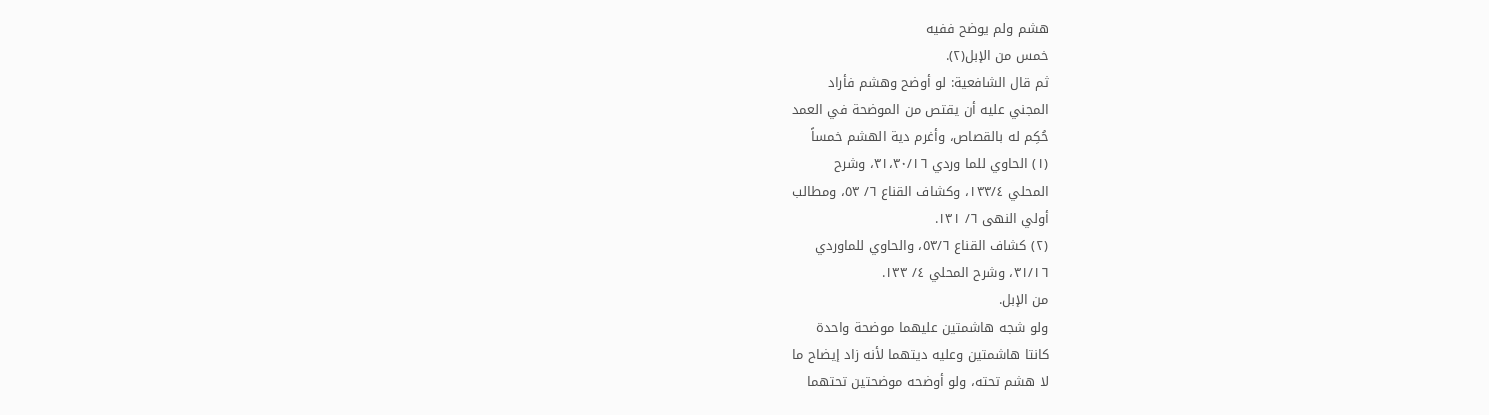هشم ولم يوضح ففيه
خمس من الإبل(٢).
ثم قال الشافعية: لو أوضح وهشم فأراد
المجني عليه أن يقتص من الموضحة في العمد
حُكِم له بالقصاص، وأغرم دية الهشم خمساً
(١) الحاوي للما وردي ٣١،٣٠/١٦، وشرح
المحلي ١٣٣/٤، وكشاف القناع ٦/ ٥٣، ومطالب
أولي النهى ٦/ ١٣١.
(٢) كشاف القناع ٥٣/٦، والحاوي للماوردي
٣١/١٦، وشرح المحلي ٤/ ١٣٣.
من الإبل.
ولو شجه هاشمتين عليهما موضحة واحدة
کانتا هاشمتین وعلیه دیتهما لأنه زاد إيضاح ما
لا هشم تحته، ولو أوضحه موضحتين تحتهما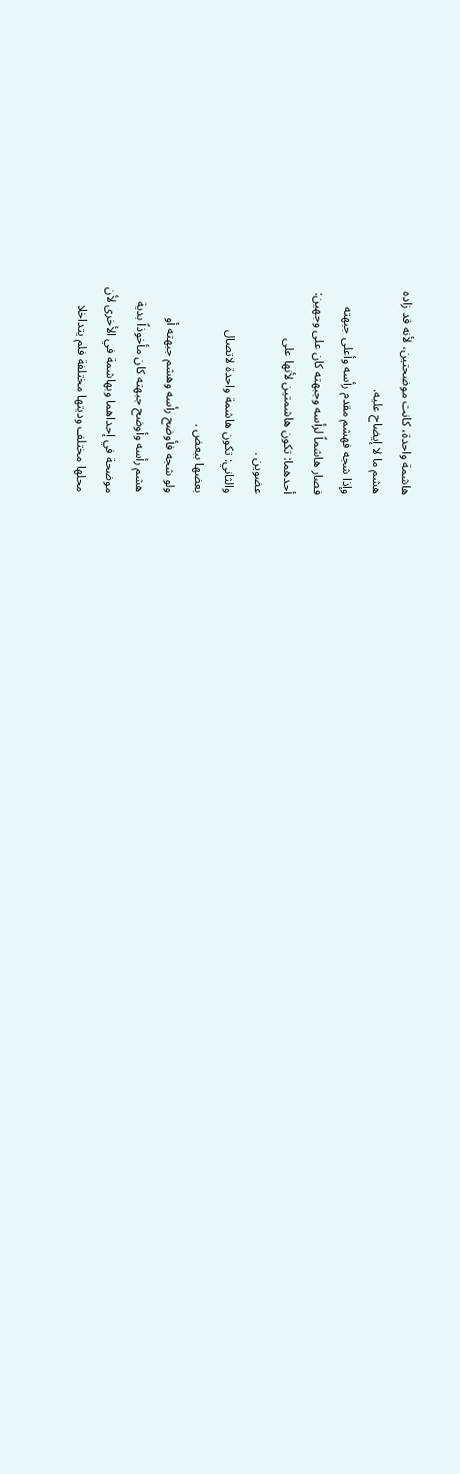هاشمة واحدة، كانت موضحتين، لأنه قد زاده
هشم ما لا إيضاح عليه.
وإذا شجه فهشم مقدم رأسه وأعلى جبهته
فصار هاشماً لرأسه وجبهته كان على وجهين:
أحدهما: تكون هاشمتين لأنها على
عضوین .
والثاني: تكون هاشمة واحدة لاتصال
بعضها ببعض .
ولو شجه فأوضح رأسه وهشم جبهته أو
هشم رأسه وأوضح جبهته كان مأخوذاً بدية
موضحة في إحداهما وبهاشمة في الأخرى لأن
محلها مختلف وديتها مختلفة فلم يتداخلا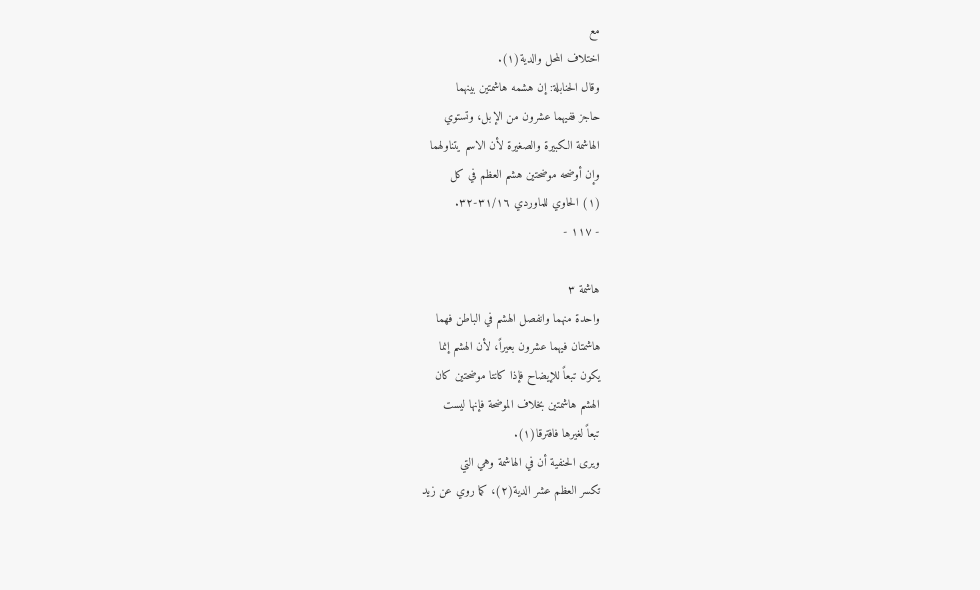مع
اختلاف المحل والدية(١).
وقال الحنابلة: إن هشمه هاشمتين بينهما
حاجز ففيهما عشرون من الإبل، وتستوي
الهاشمة الكبيرة والصغيرة لأن الاسم يتناولهما
وإن أوضحه موضحتين هشم العظم في كل
(١) الحاوي للماوردي ٣١/١٦-٣٢.
- ١١٧ -

هاشمة ٣
واحدة منهما وانفصل الهشم في الباطن فهما
هاشمتان فيهما عشرون بعيراً، لأن الهشم إنما
يكون تبعاً للإيضاح فإذا كانتا موضحتين كان
الهشم هاشمتين بخلاف الموضحة فإنها ليست
تبعاً لغيرها فافترقا(١).
ويرى الحنفية أن في الهاشمة وهي التي
تکسر العظم عشر الدية(٢)، کما روي عن زيد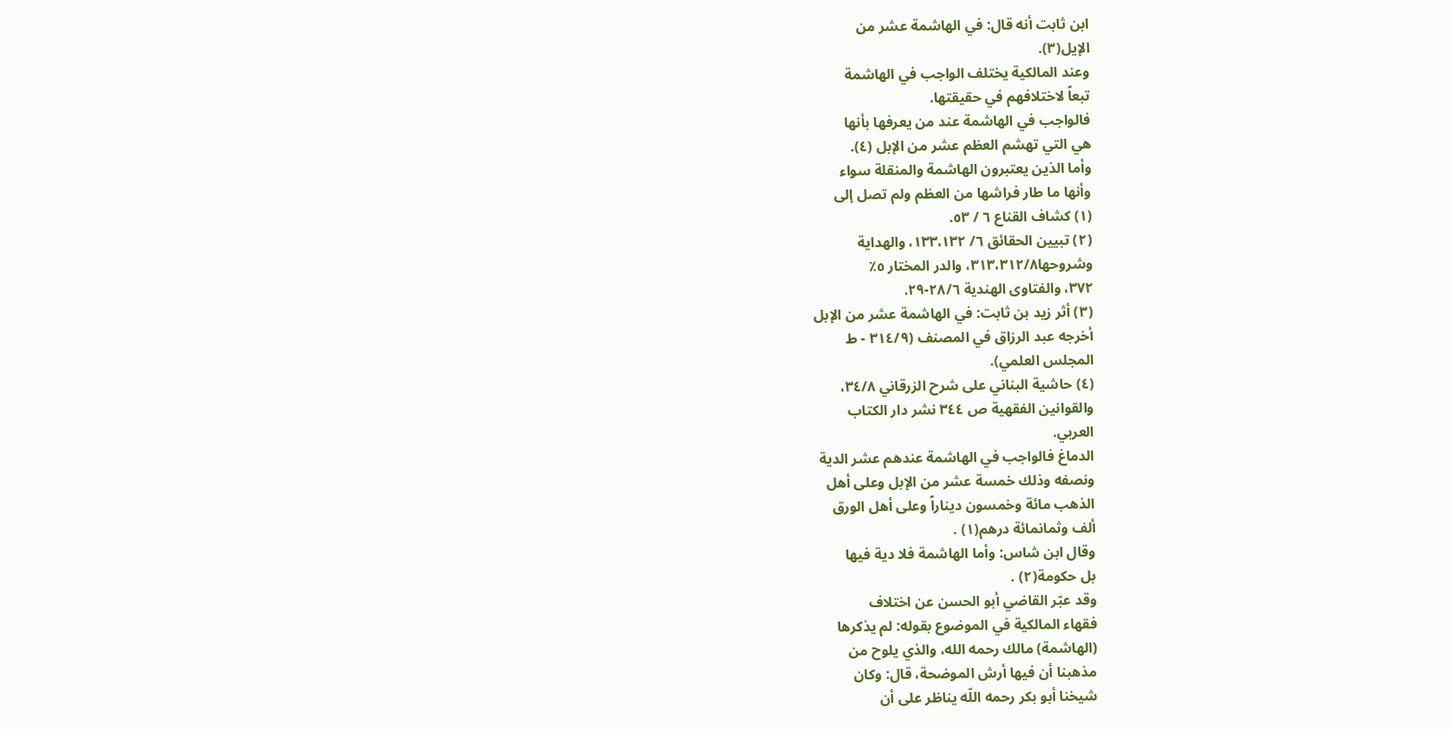ابن ثابت أنه قال: في الهاشمة عشر من
الإيل(٣).
وعند المالكية يختلف الواجب في الهاشمة
تبعاً لاختلافهم في حقيقتها.
فالواجب في الهاشمة عند من يعرفها بأنها
هي التي تهشم العظم عشر من الإبل (٤).
وأما الذين يعتبرون الهاشمة والمنقلة سواء
وأنها ما طار فراشها من العظم ولم تصل إلى
(١) كشاف القناع ٦ / ٥٣.
(٢) تبيين الحقائق ٦/ ١٣٣،١٣٢، والهداية
وشروحها٣١٣،٣١٢/٨، والدر المختار ٥٪
٣٧٢، والفتاوى الهندية ٢٨/٦-٢٩.
(٣) أثر زيد بن ثابت: في الهاشمة عشر من الإبل
أخرجه عبد الرزاق في المصنف (٣١٤/٩ - ط
المجلس العلمي).
(٤) حاشية البناني على شرح الزرقاني ٣٤/٨،
والقوانين الفقهية ص ٣٤٤ نشر دار الكتاب
العربي.
الدماغ فالواجب في الهاشمة عندهم عشر الدية
ونصفه وذلك خمسة عشر من الإبل وعلى أهل
الذهب مائة وخمسون ديناراً وعلى أهل الورق
ألف وثمانمائة درهم(١) .
وقال ابن شاس: وأما الهاشمة فلا دية فيها
بل حكومة(٢) .
وقد عبّر القاضي أبو الحسن عن اختلاف
فقهاء المالكية في الموضوع بقوله: لم يذكرها
(الهاشمة) مالك رحمه الله، والذي یلوح من
مذهبنا أن فيها أرش الموضحة، قال: وكان
شيخنا أبو بكر رحمه اللّه يناظر على أن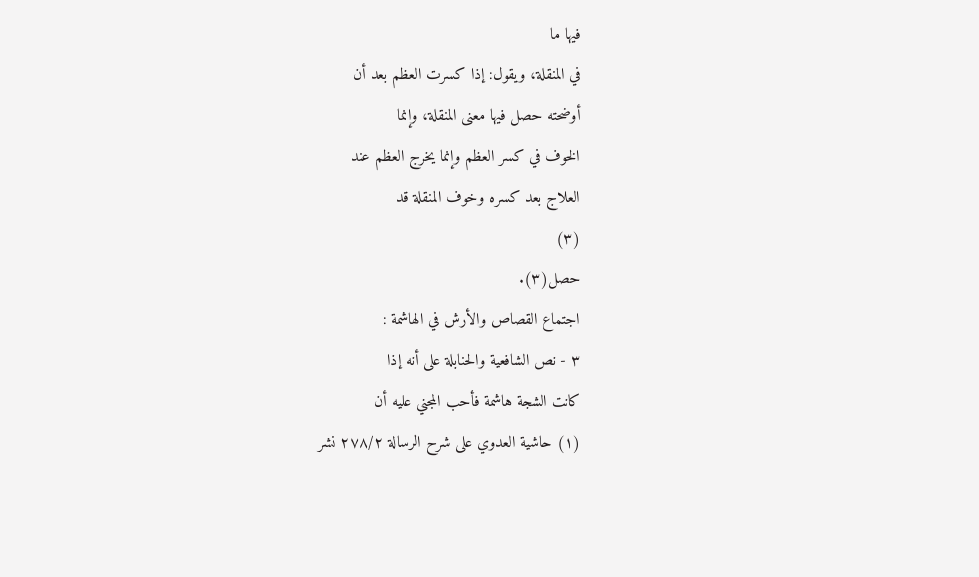فيها ما
في المنقلة، ويقول: إذا كسرت العظم بعد أن
أوضحته حصل فيها معنى المنقلة، وإنما
الخوف في كسر العظم وإنما يخرج العظم عند
العلاج بعد كسره وخوف المنقلة قد
(٣)
حصل(٣).
اجتماع القصاص والأرش في الهاشمة :
٣ - نص الشافعية والحنابلة على أنه إذا
كانت الشجة هاشمة فأحب المجني عليه أن
(١) حاشية العدوي على شرح الرسالة ٢٧٨/٢ نشر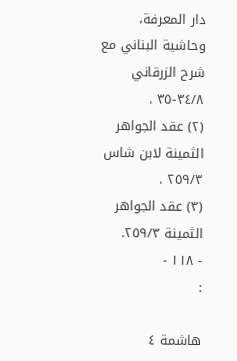دار المعرفة، وحاشية البناني مع شرح الزرقاني
٣٤/٨-٣٥ .
(٢) عقد الجواهر الثمينة لابن شاس ٢٥٩/٣ .
(٣) عقد الجواهر الثمينة ٢٥٩/٣.
- ١١٨ -
:

هاشمة ٤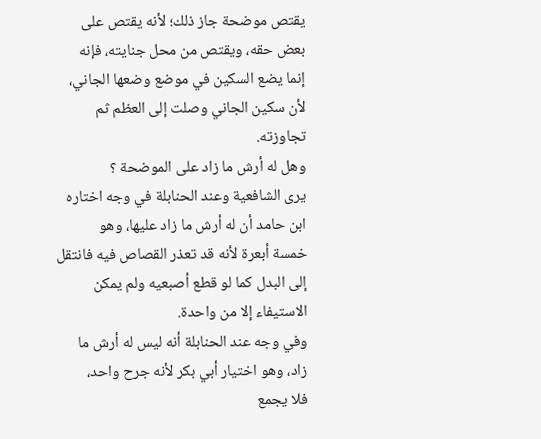يقتص موضحة جاز ذلك؛ لأنه يقتص على
بعض حقه، ويقتص من محل جنايته، فإنه
إنما يضع السكين في موضع وضعها الجاني،
لأن سكين الجاني وصلت إلى العظم ثم
تجاوزته.
وهل له أرش ما زاد على الموضحة ؟
یری الشافعية وعند الحنابلة في وجه اختاره
ابن حامد أن له أرش ما زاد عليها، وهو
خمسة أبعرة لأنه قد تعذر القصاص فيه فانتقل
إلى البدل كما لو قطع أصبعيه ولم يمكن
الاستيفاء إلا من واحدة.
وفي وجه عند الحنابلة أنه ليس له أرش ما
زاد، وهو اختيار أبي بكر لأنه جرح واحد،
فلا یجمع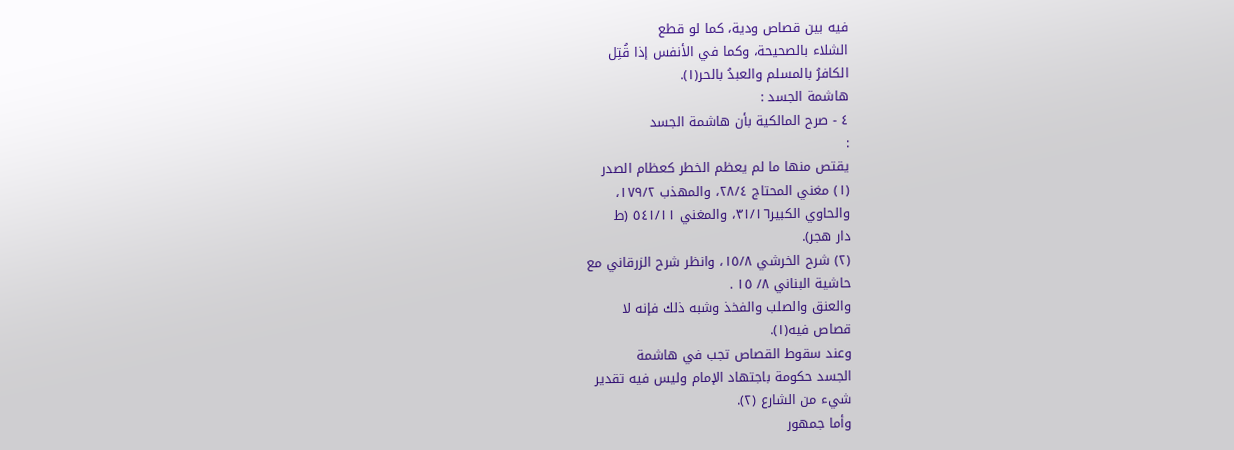فيه بین قصاص ودية، كما لو قطع
الشلاء بالصحيحة، وكما في الأنفس إذا قُتِل
الكافرُ بالمسلم والعبدُ بالحر(١).
هاشمة الجسد :
٤ - صرح المالكية بأن هاشمة الجسد
:
يقتص منها ما لم يعظم الخطر كعظام الصدر
(١) مغني المحتاج ٢٨/٤، والمهذب ١٧٩/٢،
والحاوي الكبير٣١/١٦، والمغني ٥٤١/١١ (ط
دار هجر).
(٢) شرح الخرشي ١٥/٨، وانظر شرح الزرقاني مع
حاشية البناني ٨/ ١٥ .
والعنق والصلب والفخذ وشبه ذلك فإنه لا
قصاص فيه(١).
وعند سقوط القصاص تجب في هاشمة
الجسد حکومة باجتهاد الإمام وليس فيه تقدیر
شيء من الشارع (٢).
وأما جمهور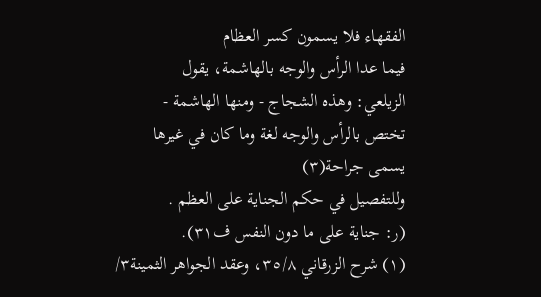الفقهاء فلا يسمون كسر العظام
فيما عدا الرأس والوجه بالهاشمة، يقول
الزيلعي: وهذه الشجاج - ومنها الهاشمة -
تختص بالرأس والوجه لغة وما كان في غيرها
یسمی جراحة(٣)
وللتفصيل في حكم الجناية على العظم .
(ر: جناية على ما دون النفس ف٣١).
(١) شرح الزرقاني ٣٥/٨، وعقد الجواهر الثمينة٣/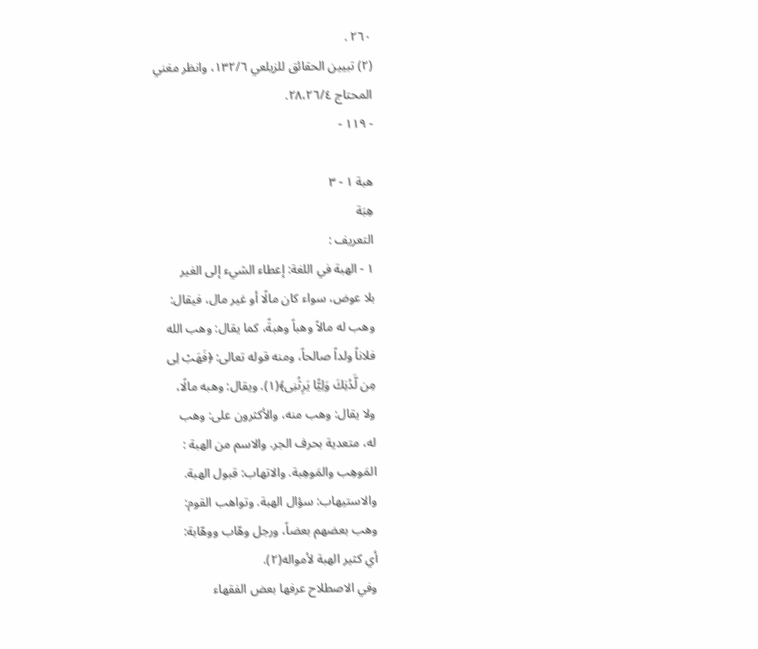٢٦٠ .
(٢) تبيين الحقائق للزيلعي ١٣٢/٦، وانظر مغني
المحتاج ٢٨،٢٦/٤.
- ١١٩ -

هبة ١ - ٣
هِبَة
التعريف :
١ - الهبة في اللغة: إعطاء الشيء إلى الغير
بلا عوض، سواء كان مالًا أو غير مال، فيقال:
وهب له مالاً وهباً وهبةً، كما يقال: وهب الله
فلاناً ولداً صالحاً، ومنه قوله تعالى: ﴿فَهَبْ لِی
مِن لَّدُنِكَ وَلِيًّا يَرِثُنِى﴾(١). ويقال: وهبه مالًا،
ولا يقال: وهب منه، والأكثرون على: وهب
له، متعدية بحرف الجر. والاسم من الهبة :
المَوهِب والمَوهِبة. والاتهاب: قبول الهبة.
والاستيهاب: سؤال الهبة. وتواهب القوم:
وهب بعضهم بعضاً، ورجل وهّاب ووهّابة:
أي كثير الهبة لأمواله(٢).
وفي الاصطلاح عرفها بعض الفقهاء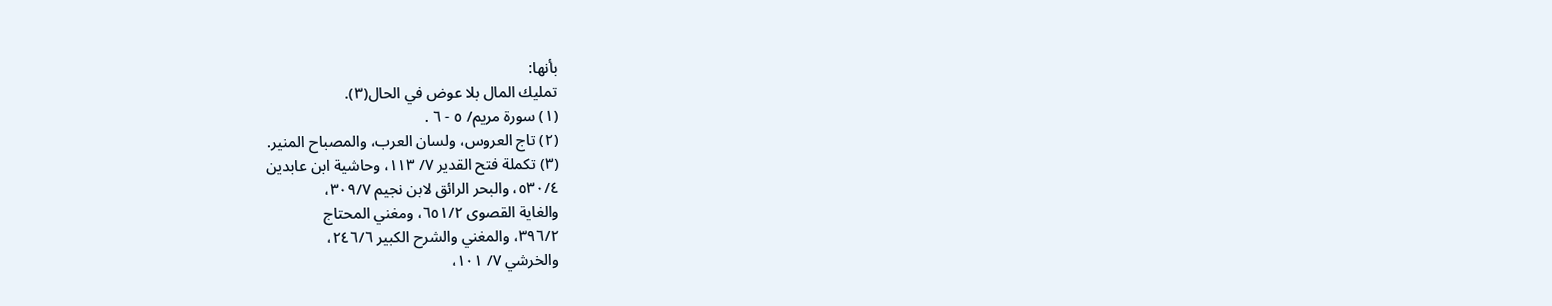بأنها:
تمليك المال بلا عوض في الحال(٣).
(١) سورة مريم/ ٥ - ٦ .
(٢) تاج العروس، ولسان العرب، والمصباح المنير.
(٣) تكملة فتح القدير ٧/ ١١٣، وحاشية ابن عابدين
٥٣٠/٤، والبحر الرائق لابن نجيم ٣٠٩/٧،
والغاية القصوى ٦٥١/٢، ومغني المحتاج
٣٩٦/٢، والمغني والشرح الكبير ٢٤٦/٦،
والخرشي ٧/ ١٠١،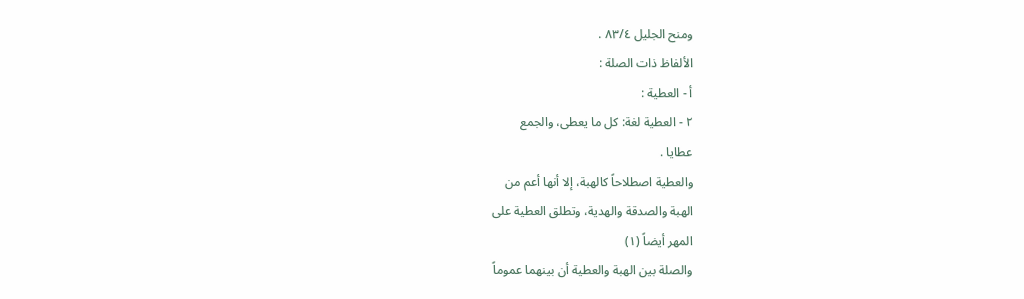ومنح الجليل ٨٣/٤ .
الألفاظ ذات الصلة :
أ - العطية :
٢ - العطية لغة: كل ما يعطى، والجمع
عطايا .
والعطية اصطلاحاً كالهبة، إلا أنها أعم من
الهبة والصدقة والهدية، وتطلق العطية على
المهر أيضاً (١)
والصلة بين الهبة والعطية أن بينهما عموماً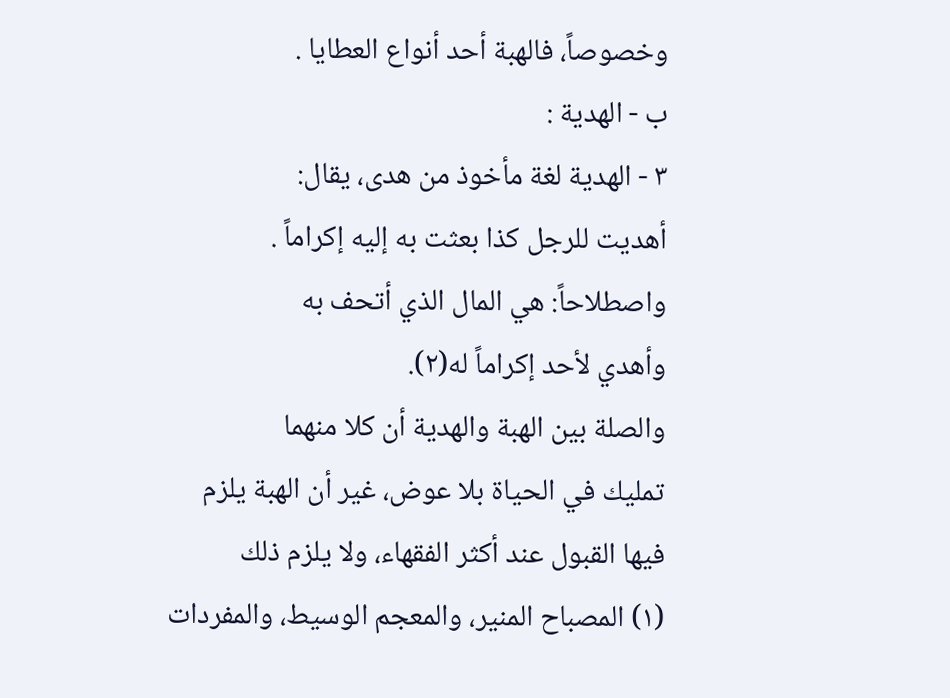وخصوصاً، فالهبة أحد أنواع العطايا .
ب - الهدية :
٣ - الهدية لغة مأخوذ من هدى، يقال:
أهديت للرجل كذا بعثت به إليه إكراماً .
واصطلاحاً: هي المال الذي أتحف به
وأهدي لأحد إكراماً له(٢).
والصلة بين الهبة والهدية أن كلا منهما
تمليك في الحياة بلا عوض، غير أن الهبة يلزم
فيها القبول عند أكثر الفقهاء، ولا يلزم ذلك
(١) المصباح المنير، والمعجم الوسيط، والمفردات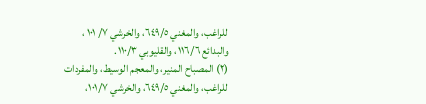للراغب، والمغني ٦٤٩/٥، والخرشي ٧/ ١٠١ ،
والبدائع ١١٦/٦، والقليوبي ١١٠/٣.
(٢) المصباح المنير، والمعجم الوسيط، والمفردات
للراغب، والمغني ٦٤٩/٥، والخرشي ١٠١/٧،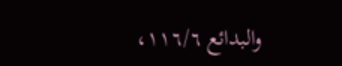والبدائع ١١٦/٦،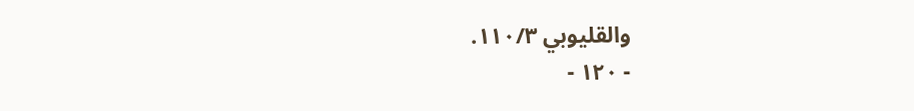والقليوبي ١١٠/٣.
- ١٢٠ -